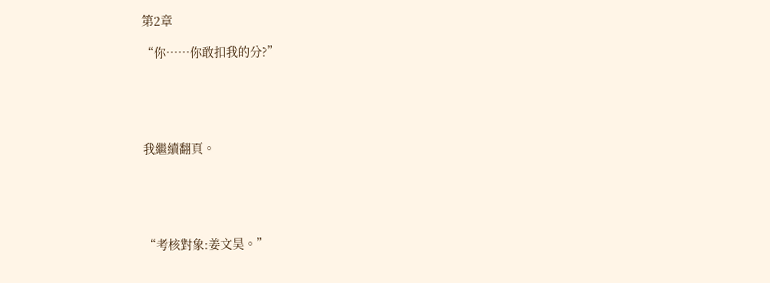第2章

“你……你敢扣我的分?”





我繼續翻頁。





“考核對象:姜文昊。”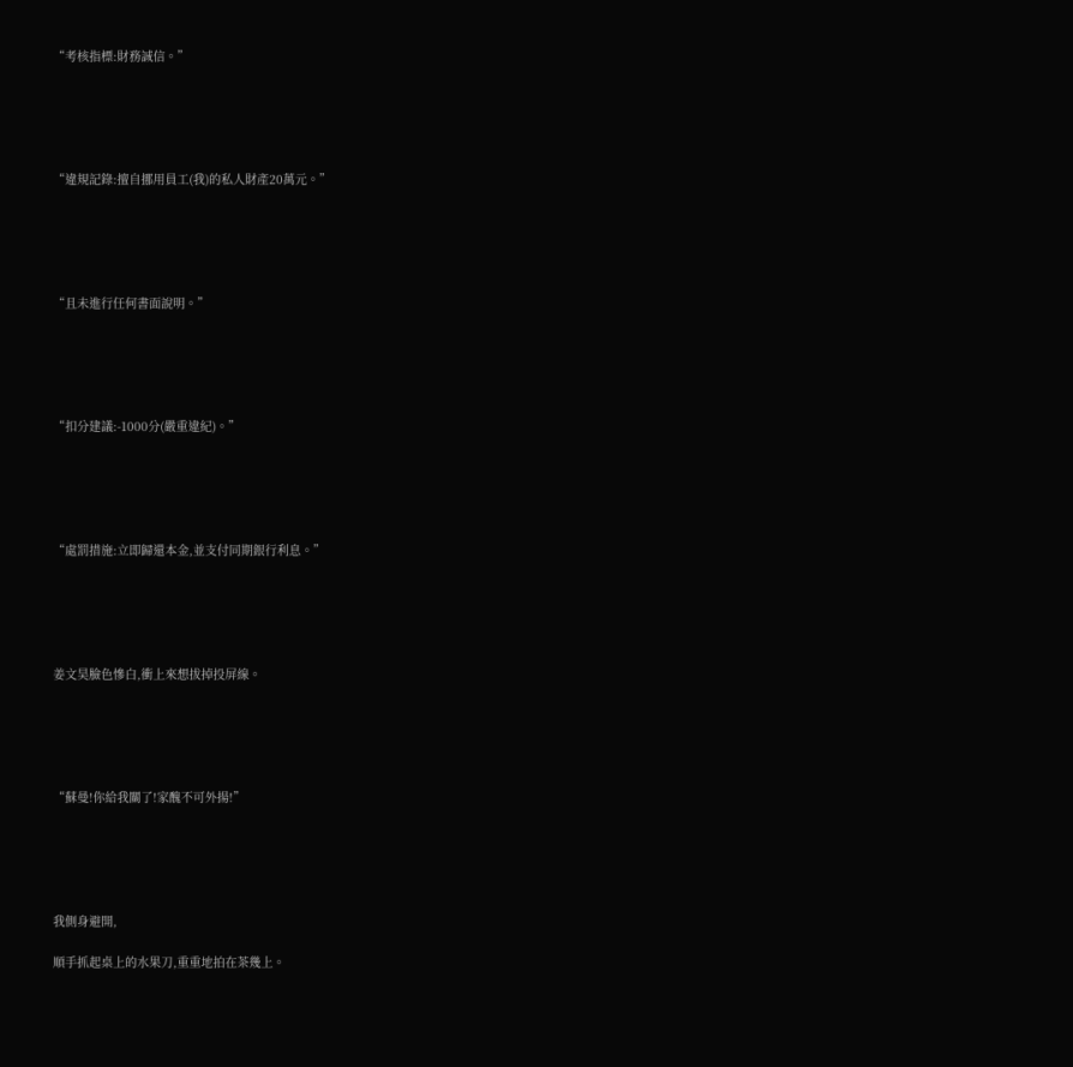“考核指標:財務誠信。”





“違規記錄:擅自挪用員工(我)的私人財產20萬元。”





“且未進行任何書面說明。”





“扣分建議:-1000分(嚴重違紀)。”





“處罰措施:立即歸還本金,並支付同期銀行利息。”





姜文昊臉色慘白,衝上來想拔掉投屏線。





“蘇曼!你給我關了!家醜不可外揚!”





我側身避開,

順手抓起桌上的水果刀,重重地拍在茶幾上。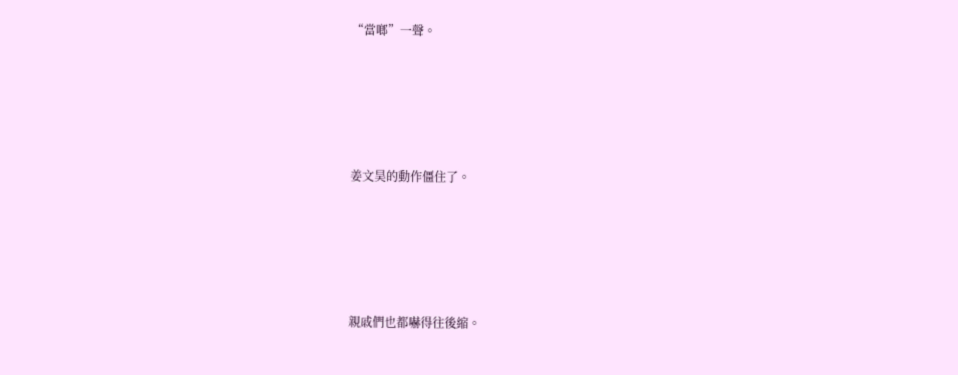“當啷”一聲。





姜文昊的動作僵住了。





親戚們也都嚇得往後縮。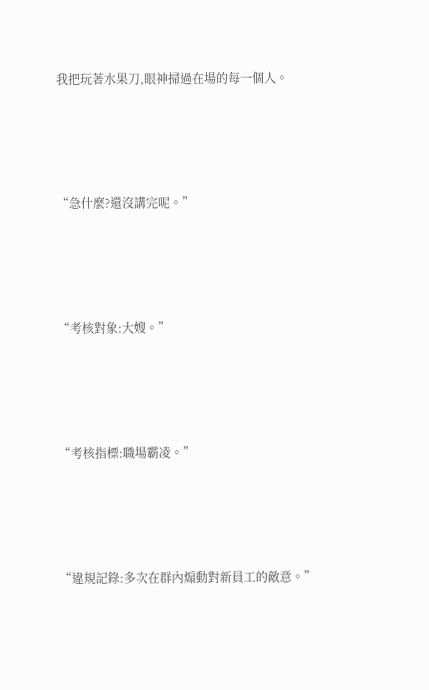我把玩著水果刀,眼神掃過在場的每一個人。





“急什麼?還沒講完呢。”





“考核對象:大嫂。”





“考核指標:職場霸凌。”





“違規記錄:多次在群內煽動對新員工的敵意。”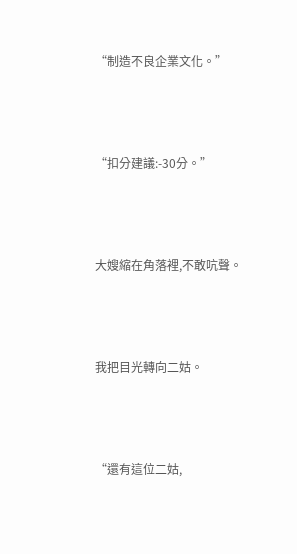“制造不良企業文化。”





“扣分建議:-30分。”





大嫂縮在角落裡,不敢吭聲。





我把目光轉向二姑。





“還有這位二姑,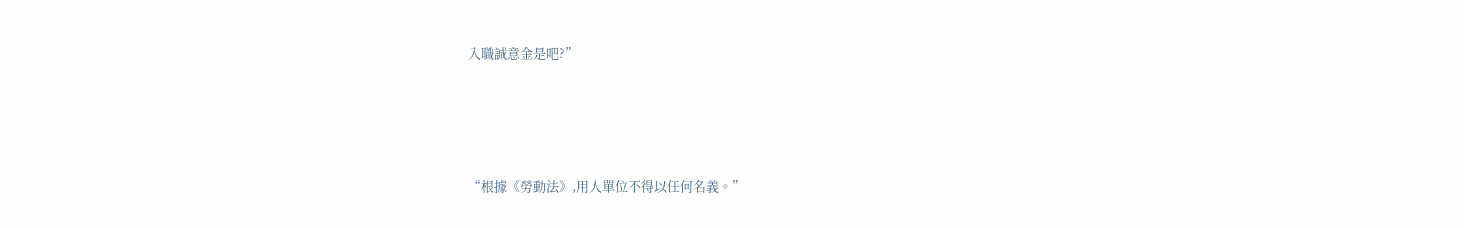入職誠意金是吧?”





“根據《勞動法》,用人單位不得以任何名義。”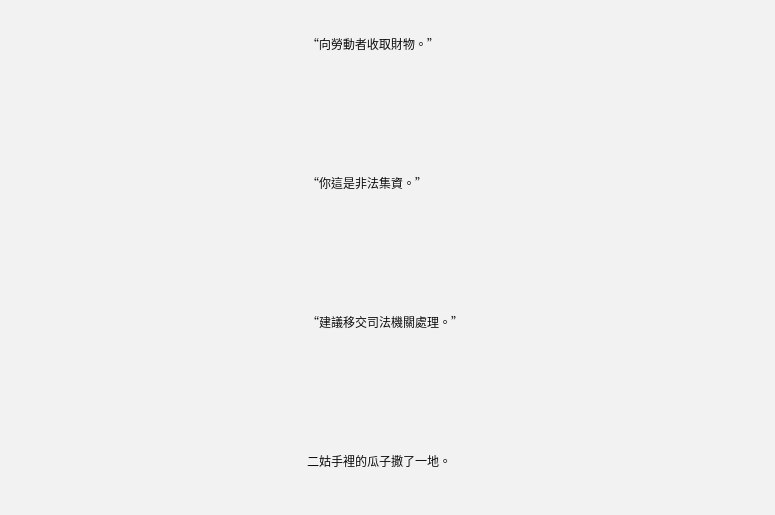“向勞動者收取財物。”





“你這是非法集資。”





“建議移交司法機關處理。”





二姑手裡的瓜子撒了一地。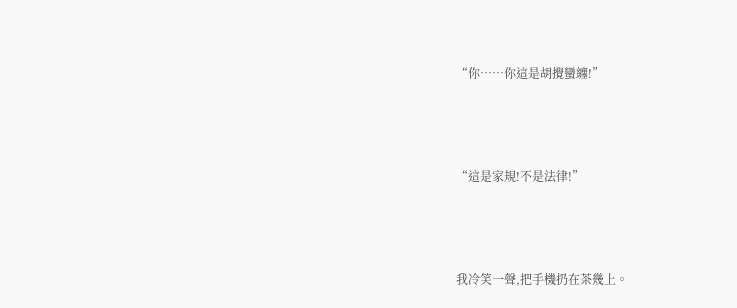“你……你這是胡攪蠻纏!”





“這是家規!不是法律!”





我冷笑一聲,把手機扔在茶幾上。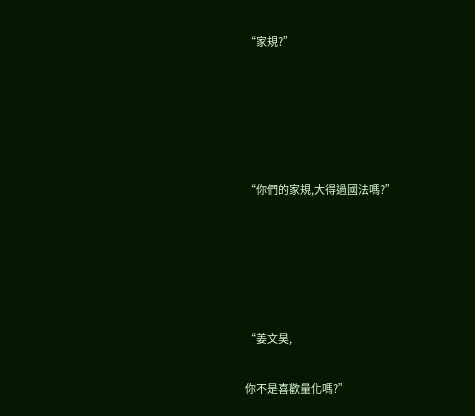“家規?”





“你們的家規,大得過國法嗎?”





“姜文昊,

你不是喜歡量化嗎?”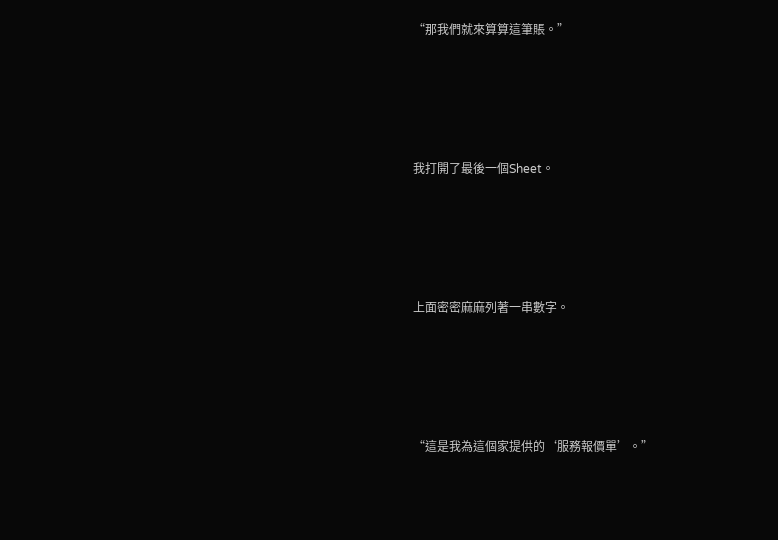“那我們就來算算這筆賬。”





我打開了最後一個Sheet。





上面密密麻麻列著一串數字。





“這是我為這個家提供的‘服務報價單’。”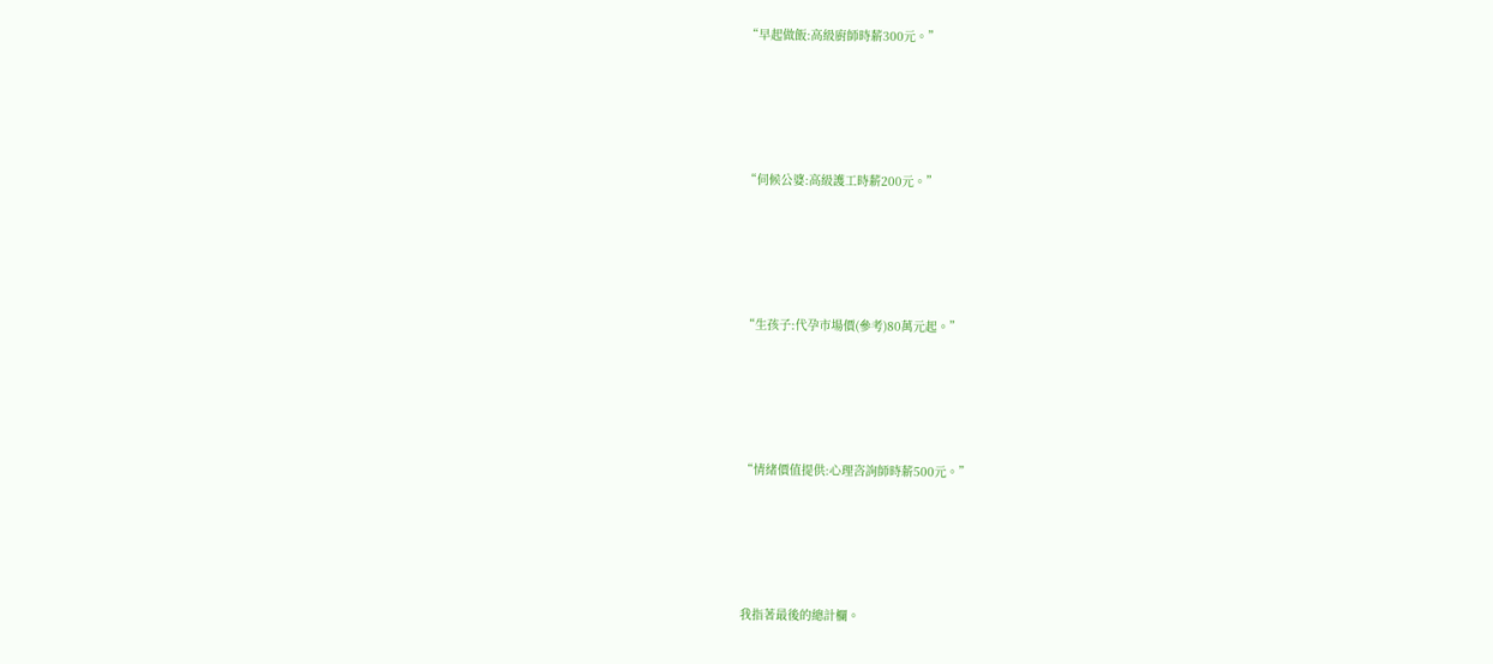“早起做飯:高級廚師時薪300元。”





“伺候公婆:高級護工時薪200元。”





“生孩子:代孕市場價(參考)80萬元起。”





“情緒價值提供:心理咨詢師時薪500元。”





我指著最後的總計欄。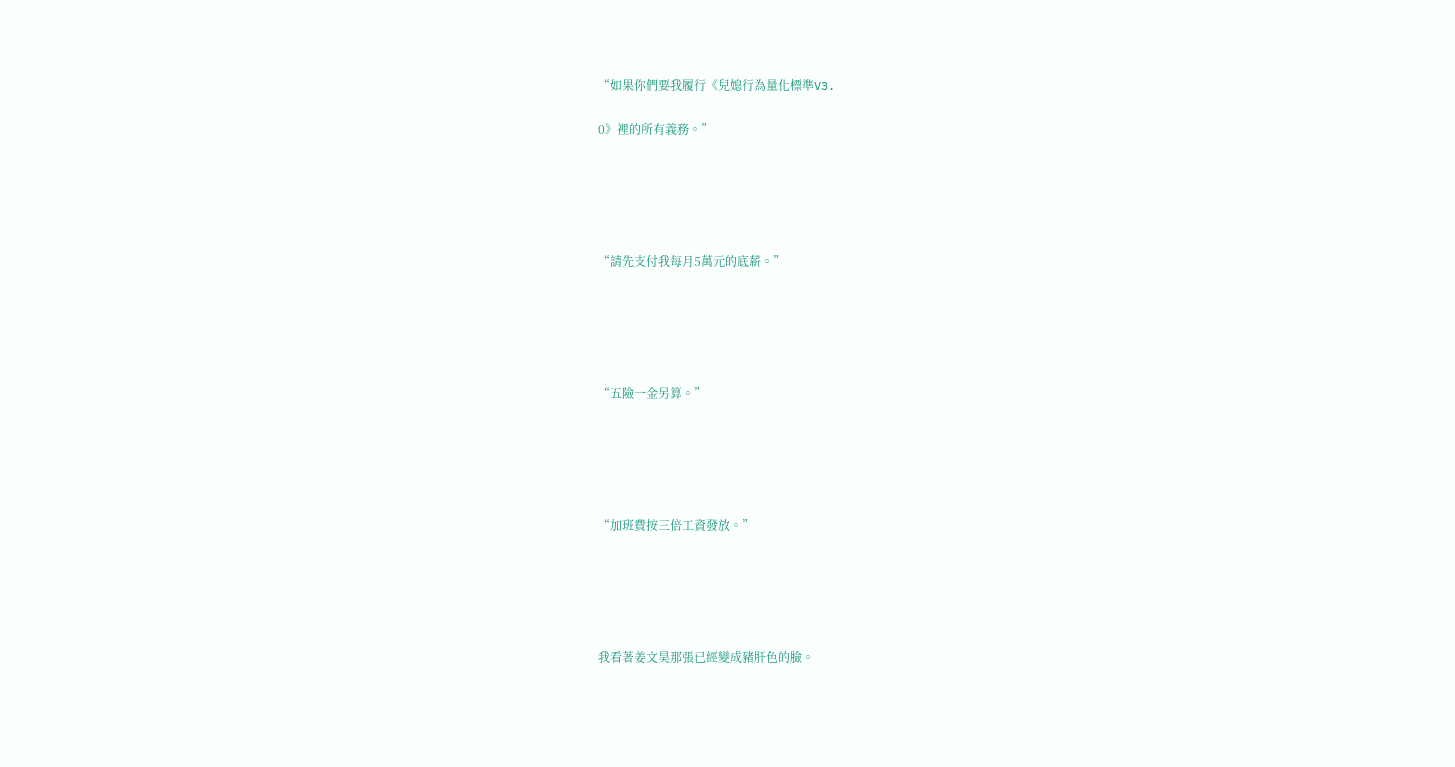“如果你們要我履行《兒媳行為量化標準V3.

0》裡的所有義務。”





“請先支付我每月5萬元的底薪。”





“五險一金另算。”





“加班費按三倍工資發放。”





我看著姜文昊那張已經變成豬肝色的臉。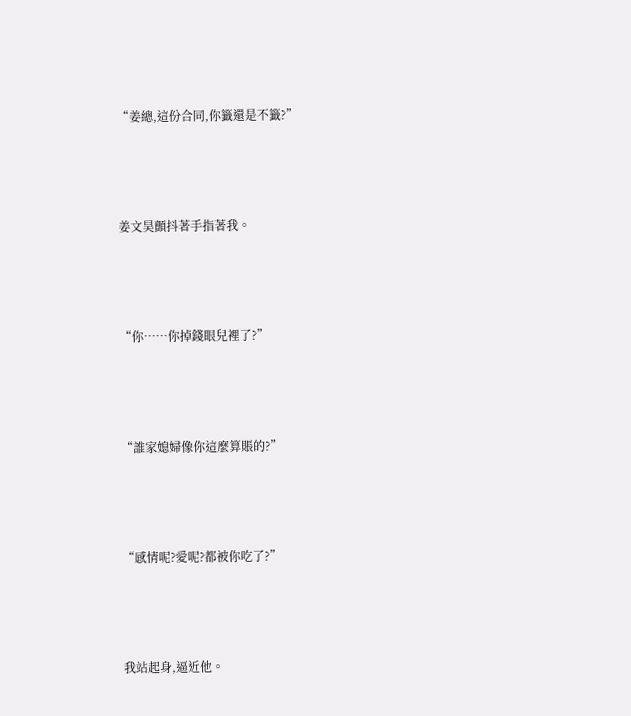“姜總,這份合同,你籤還是不籤?”





姜文昊顫抖著手指著我。





“你……你掉錢眼兒裡了?”





“誰家媳婦像你這麼算賬的?”





“感情呢?愛呢?都被你吃了?”





我站起身,逼近他。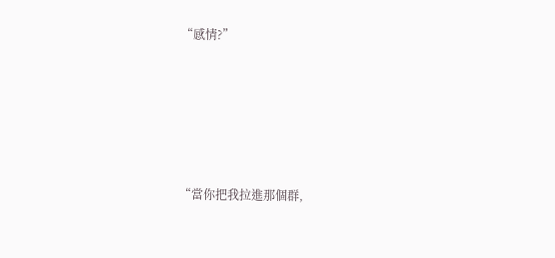“感情?”





“當你把我拉進那個群,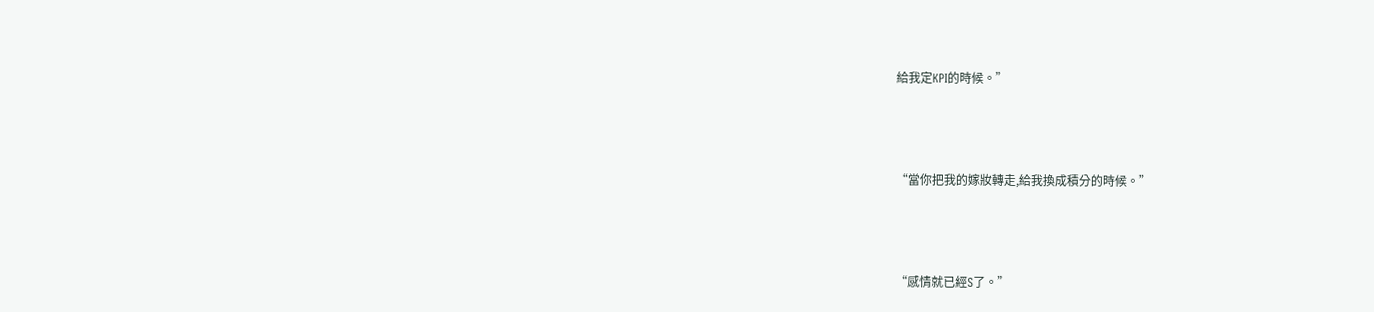給我定KPI的時候。”





“當你把我的嫁妝轉走,給我換成積分的時候。”





“感情就已經S了。”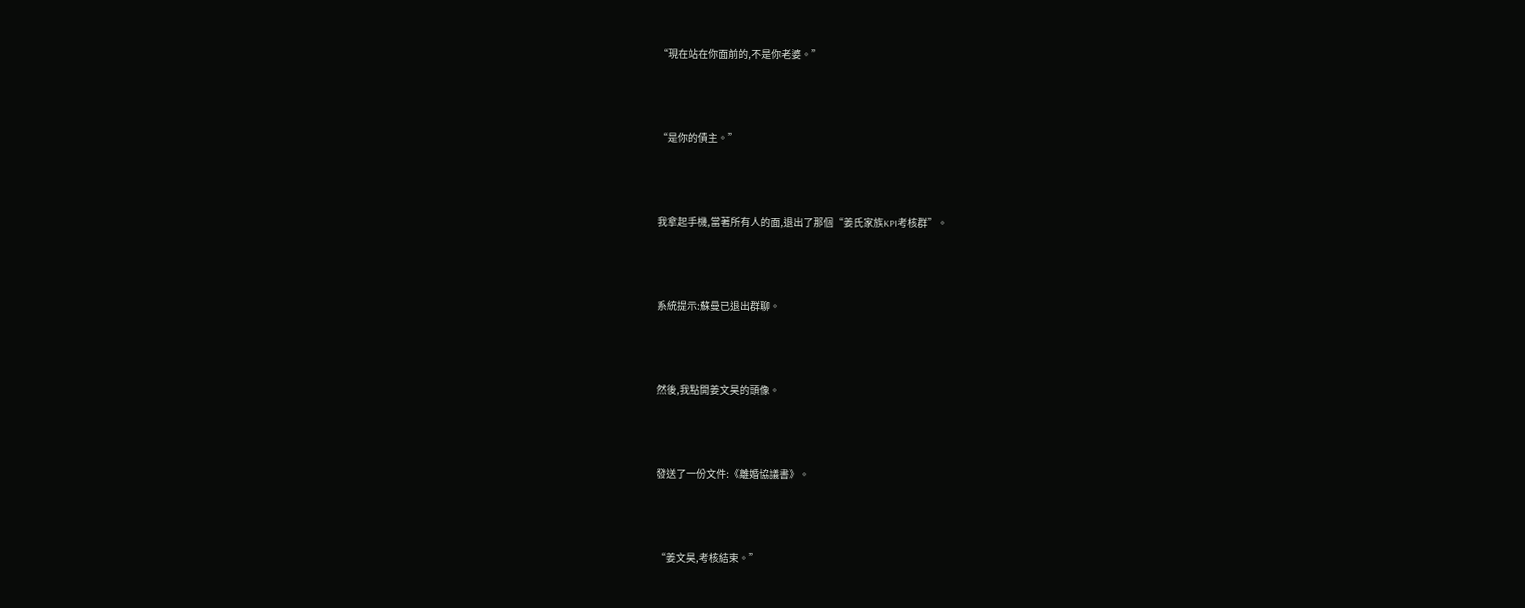“現在站在你面前的,不是你老婆。”





“是你的債主。”





我拿起手機,當著所有人的面,退出了那個“姜氏家族KPI考核群”。





系統提示:蘇曼已退出群聊。





然後,我點開姜文昊的頭像。





發送了一份文件:《離婚協議書》。





“姜文昊,考核結束。”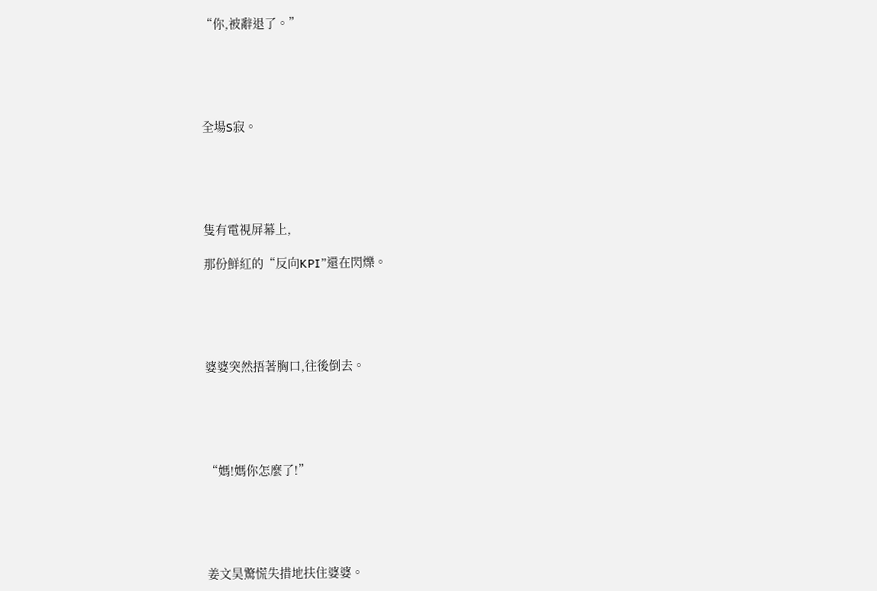“你,被辭退了。”





全場S寂。





隻有電視屏幕上,

那份鮮紅的“反向KPI”還在閃爍。





婆婆突然捂著胸口,往後倒去。





“媽!媽你怎麼了!”





姜文昊驚慌失措地扶住婆婆。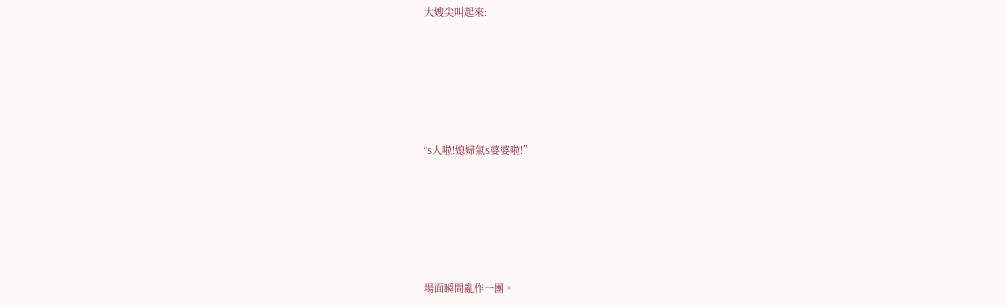大嫂尖叫起來:





“S人啦!媳婦氣S婆婆啦!”





場面瞬間亂作一團。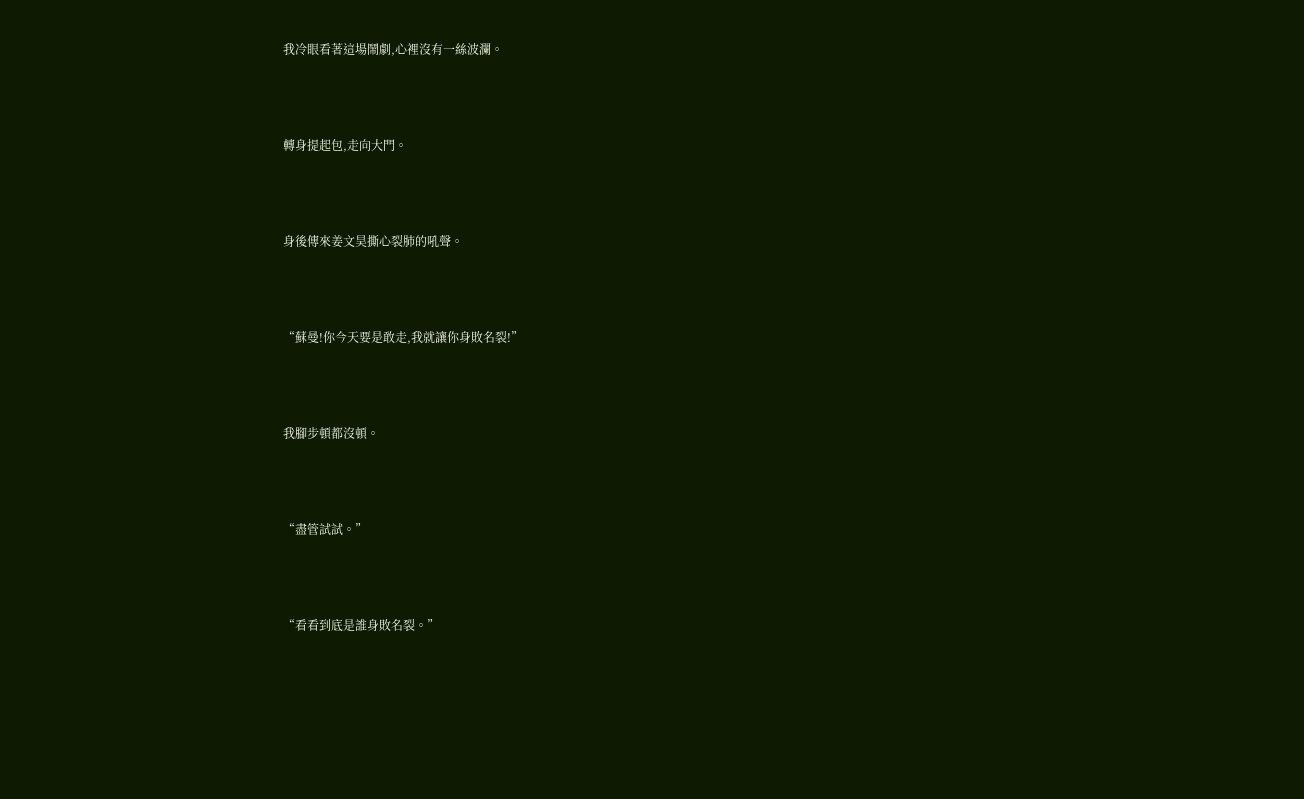我冷眼看著這場鬧劇,心裡沒有一絲波瀾。





轉身提起包,走向大門。





身後傳來姜文昊撕心裂肺的吼聲。





“蘇曼!你今天要是敢走,我就讓你身敗名裂!”





我腳步頓都沒頓。





“盡管試試。”





“看看到底是誰身敗名裂。”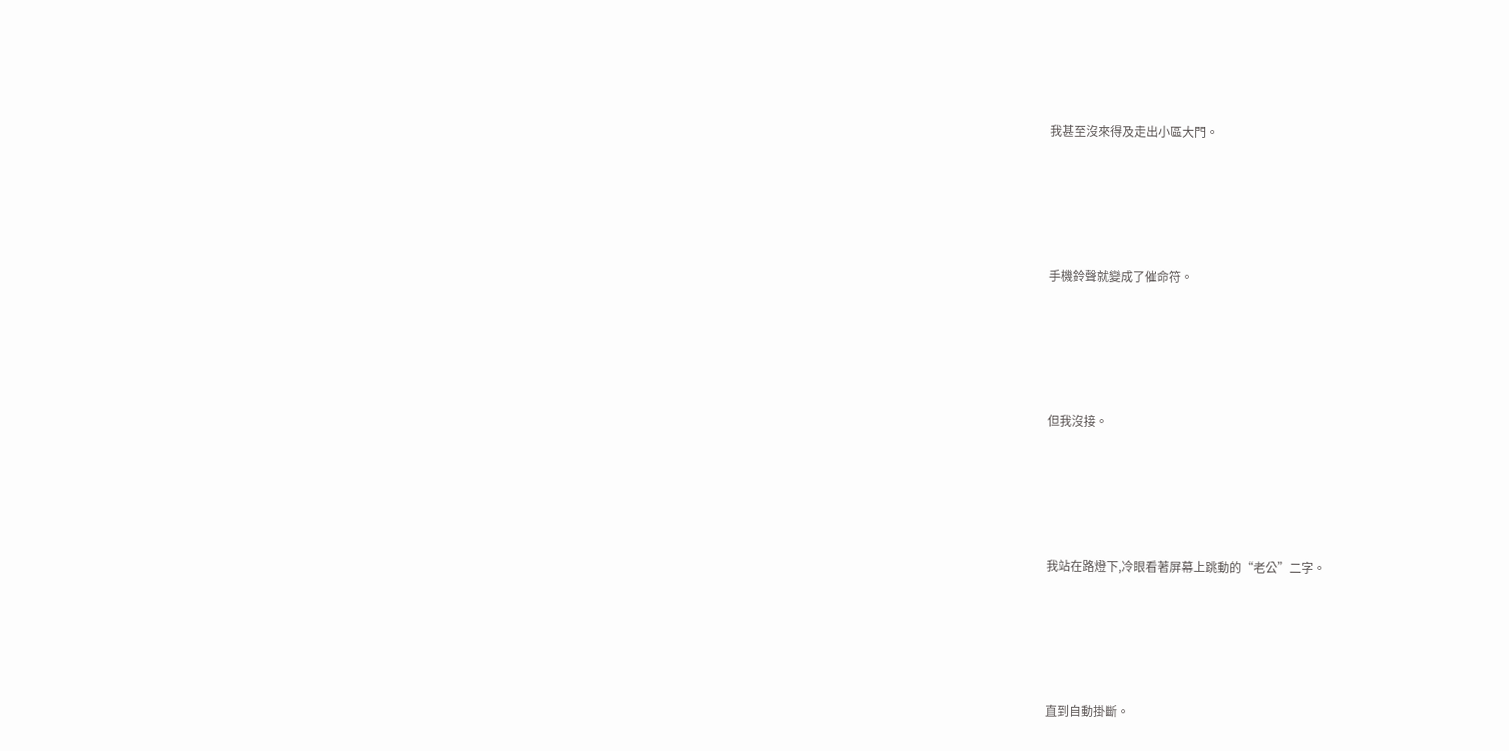我甚至沒來得及走出小區大門。





手機鈴聲就變成了催命符。





但我沒接。





我站在路燈下,冷眼看著屏幕上跳動的“老公”二字。





直到自動掛斷。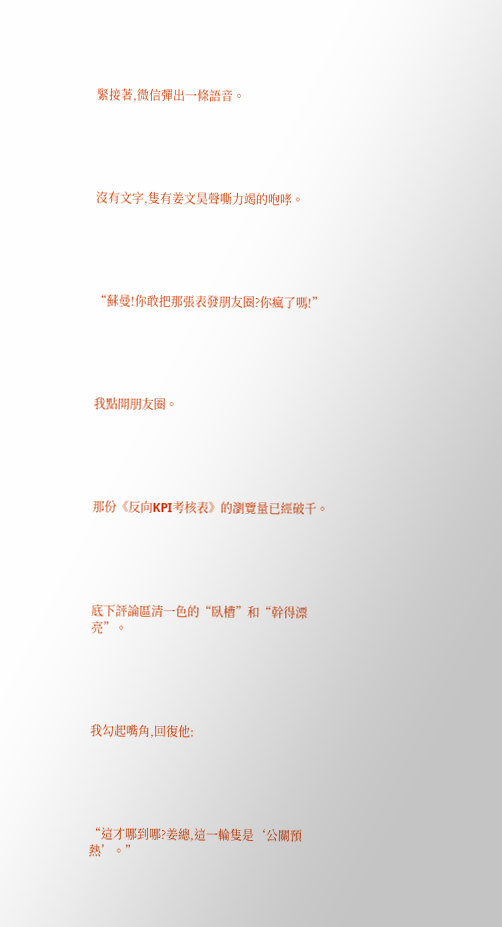緊接著,微信彈出一條語音。





沒有文字,隻有姜文昊聲嘶力竭的咆哮。





“蘇曼!你敢把那張表發朋友圈?你瘋了嗎!”





我點開朋友圈。





那份《反向KPI考核表》的瀏覽量已經破千。





底下評論區清一色的“臥槽”和“幹得漂亮”。





我勾起嘴角,回復他:





“這才哪到哪?姜總,這一輪隻是‘公關預熱’。”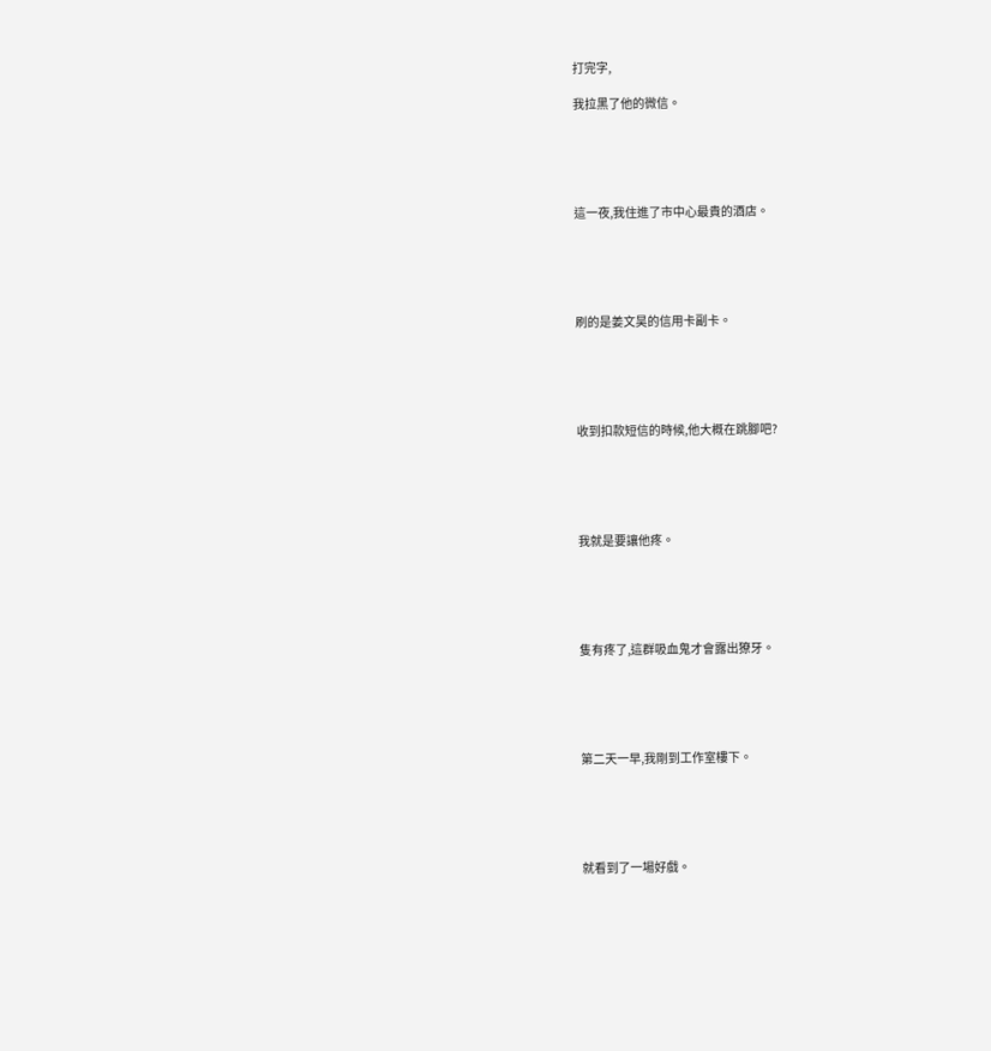打完字,

我拉黑了他的微信。





這一夜,我住進了市中心最貴的酒店。





刷的是姜文昊的信用卡副卡。





收到扣款短信的時候,他大概在跳腳吧?





我就是要讓他疼。





隻有疼了,這群吸血鬼才會露出獠牙。





第二天一早,我剛到工作室樓下。





就看到了一場好戲。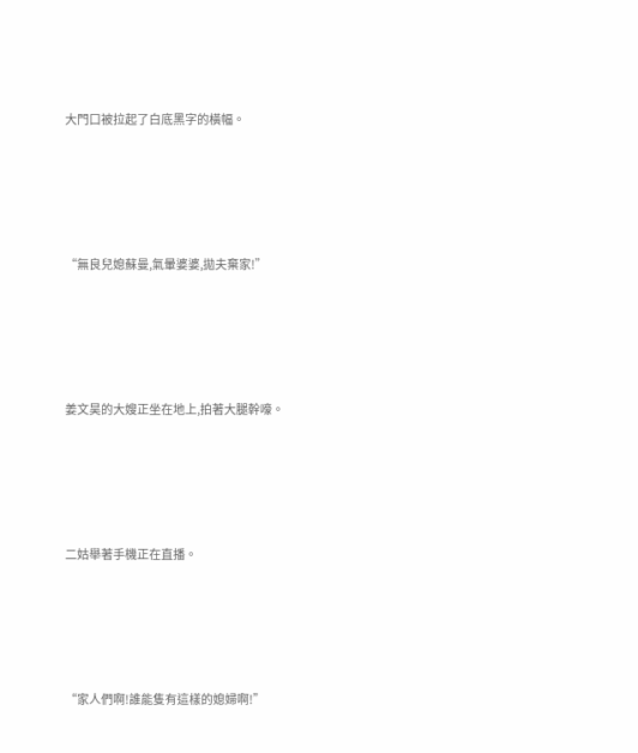大門口被拉起了白底黑字的橫幅。





“無良兒媳蘇曼,氣暈婆婆,拋夫棄家!”





姜文昊的大嫂正坐在地上,拍著大腿幹嚎。





二姑舉著手機正在直播。





“家人們啊!誰能隻有這樣的媳婦啊!”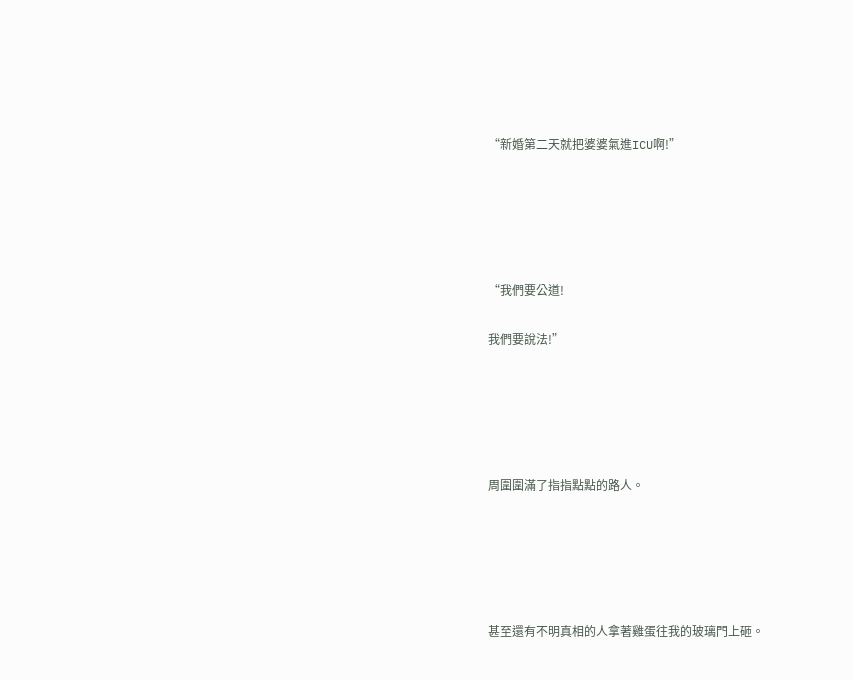“新婚第二天就把婆婆氣進ICU啊!”





“我們要公道!

我們要說法!”





周圍圍滿了指指點點的路人。





甚至還有不明真相的人拿著雞蛋往我的玻璃門上砸。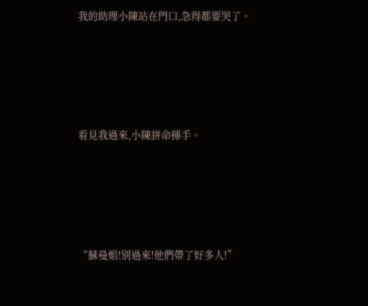我的助理小陳站在門口,急得都要哭了。





看見我過來,小陳拼命揮手。





“蘇曼姐!別過來!他們帶了好多人!”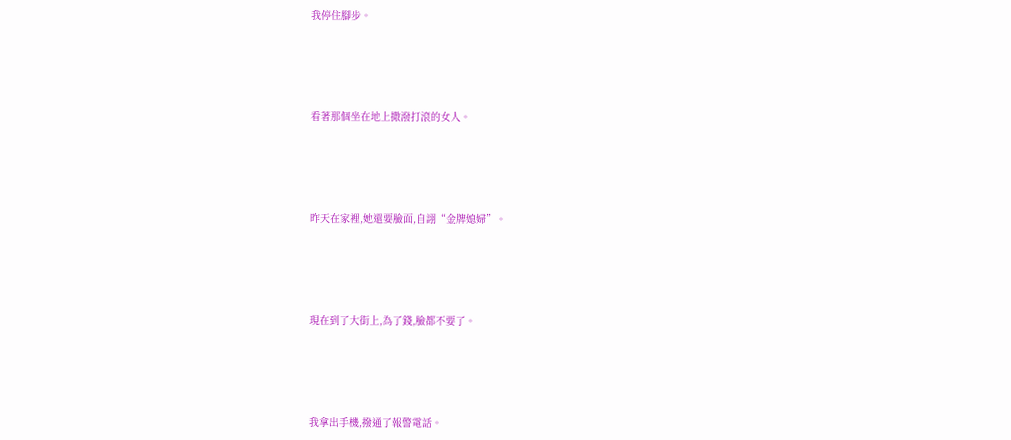我停住腳步。





看著那個坐在地上撒潑打滾的女人。





昨天在家裡,她還要臉面,自詡“金牌媳婦”。





現在到了大街上,為了錢,臉都不要了。





我拿出手機,撥通了報警電話。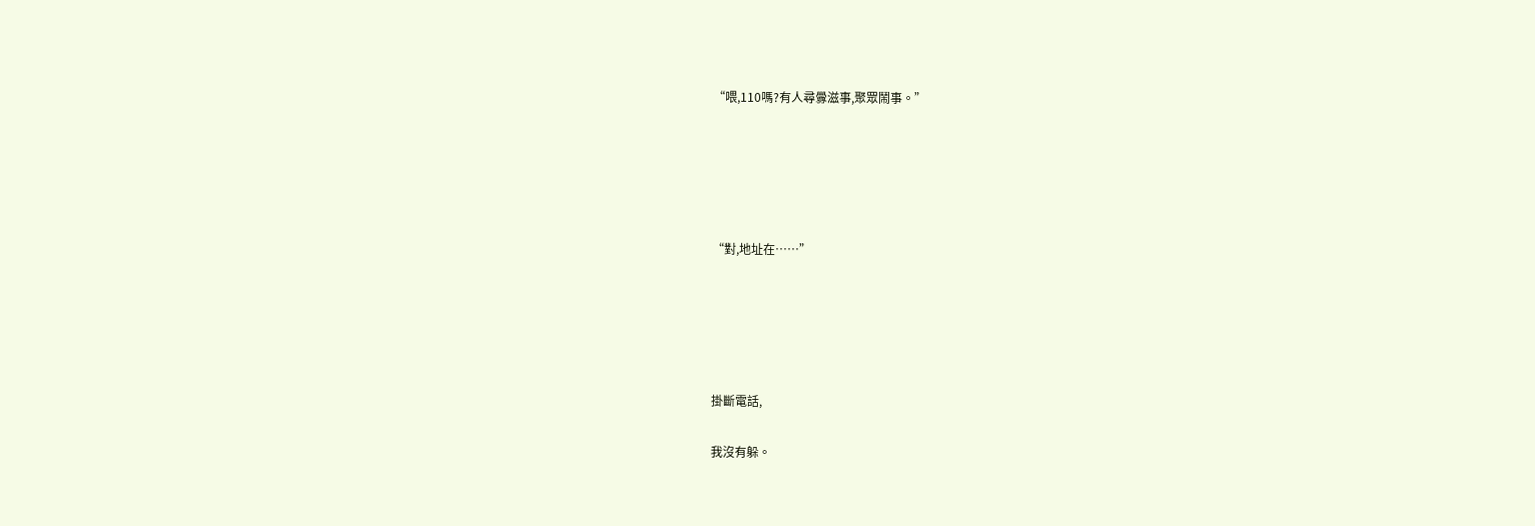“喂,110嗎?有人尋釁滋事,聚眾鬧事。”





“對,地址在……”





掛斷電話,

我沒有躲。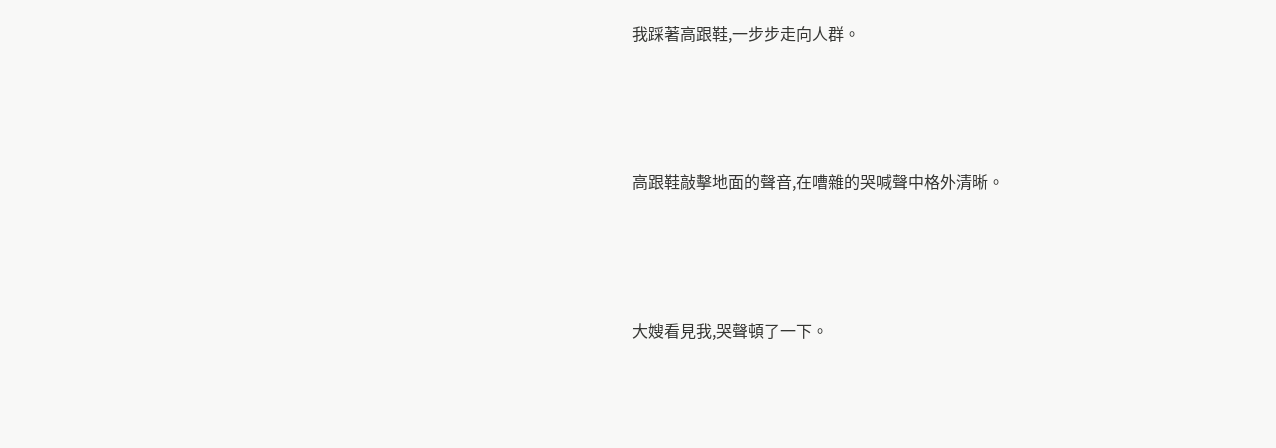我踩著高跟鞋,一步步走向人群。





高跟鞋敲擊地面的聲音,在嘈雜的哭喊聲中格外清晰。





大嫂看見我,哭聲頓了一下。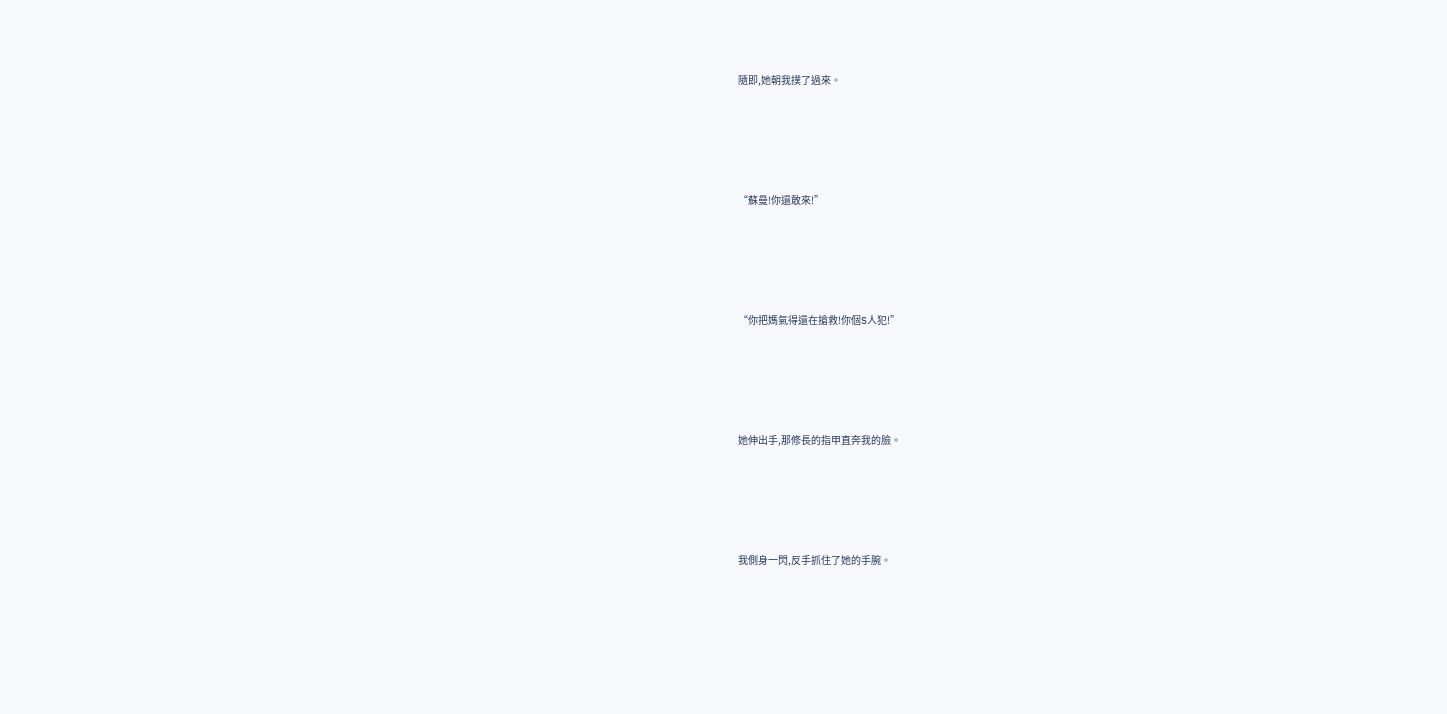隨即,她朝我撲了過來。





“蘇曼!你還敢來!”





“你把媽氣得還在搶救!你個S人犯!”





她伸出手,那修長的指甲直奔我的臉。





我側身一閃,反手抓住了她的手腕。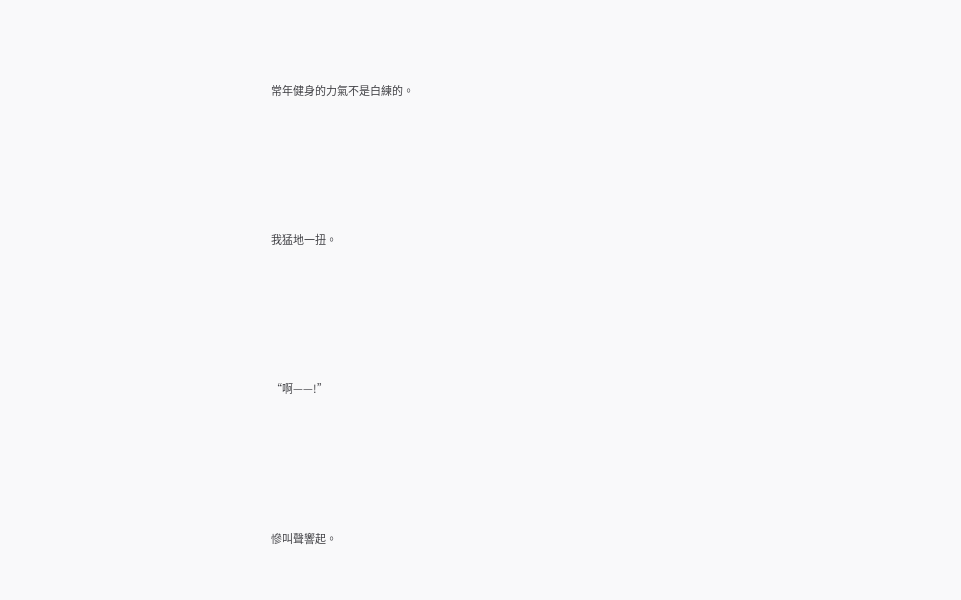常年健身的力氣不是白練的。





我猛地一扭。





“啊——!”





慘叫聲響起。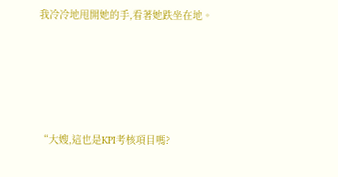我冷冷地甩開她的手,看著她跌坐在地。





“大嫂,這也是KPI考核項目嗎?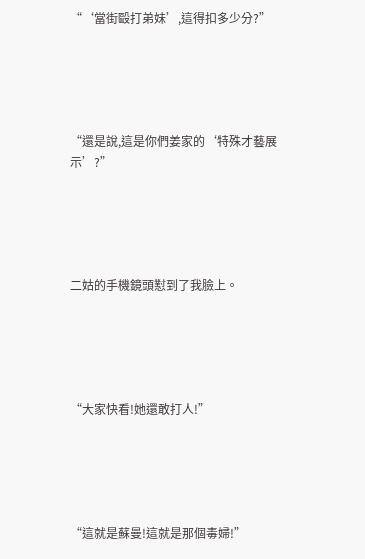“‘當街毆打弟妹’,這得扣多少分?”





“還是說,這是你們姜家的‘特殊才藝展示’?”





二姑的手機鏡頭懟到了我臉上。





“大家快看!她還敢打人!”





“這就是蘇曼!這就是那個毒婦!”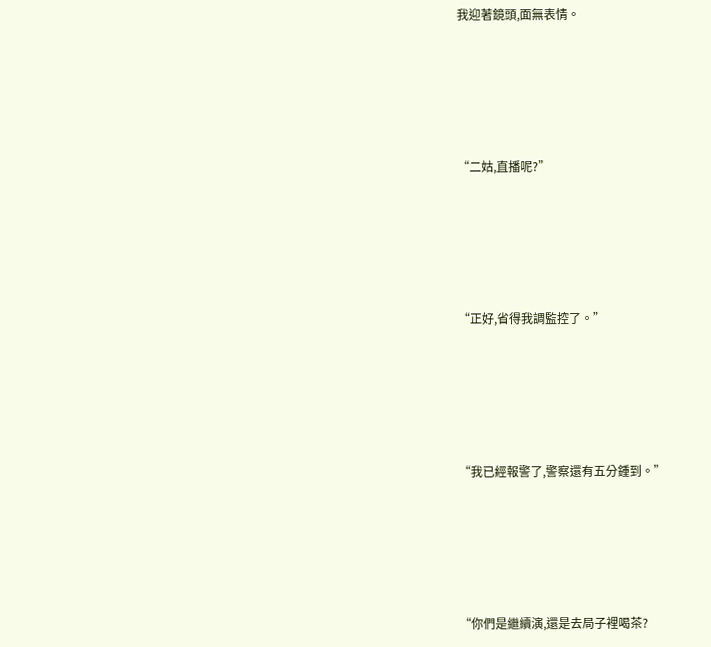我迎著鏡頭,面無表情。





“二姑,直播呢?”





“正好,省得我調監控了。”





“我已經報警了,警察還有五分鍾到。”





“你們是繼續演,還是去局子裡喝茶?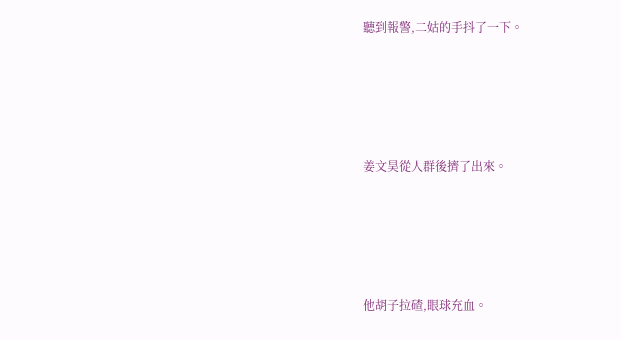聽到報警,二姑的手抖了一下。





姜文昊從人群後擠了出來。





他胡子拉碴,眼球充血。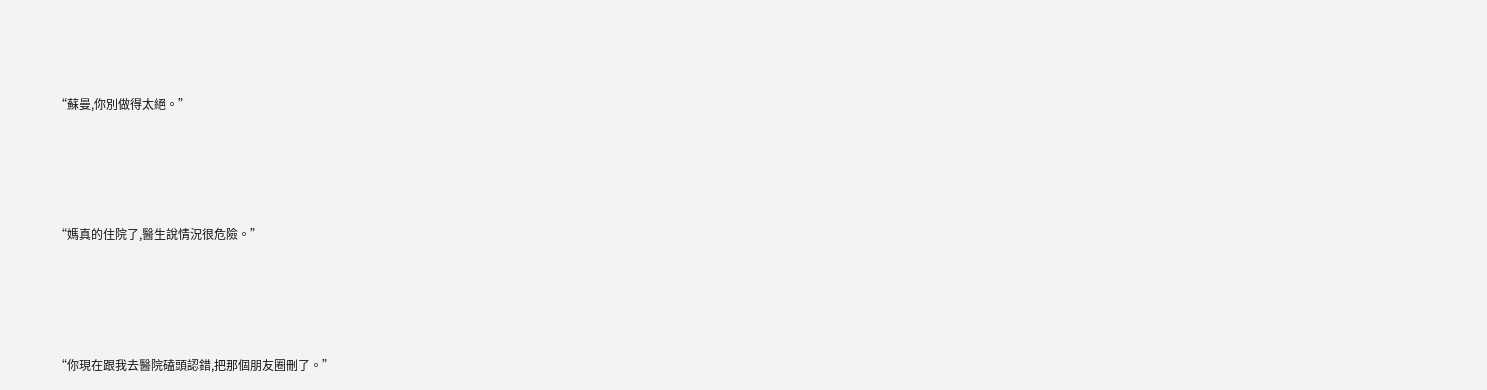“蘇曼,你別做得太絕。”





“媽真的住院了,醫生說情況很危險。”





“你現在跟我去醫院磕頭認錯,把那個朋友圈刪了。”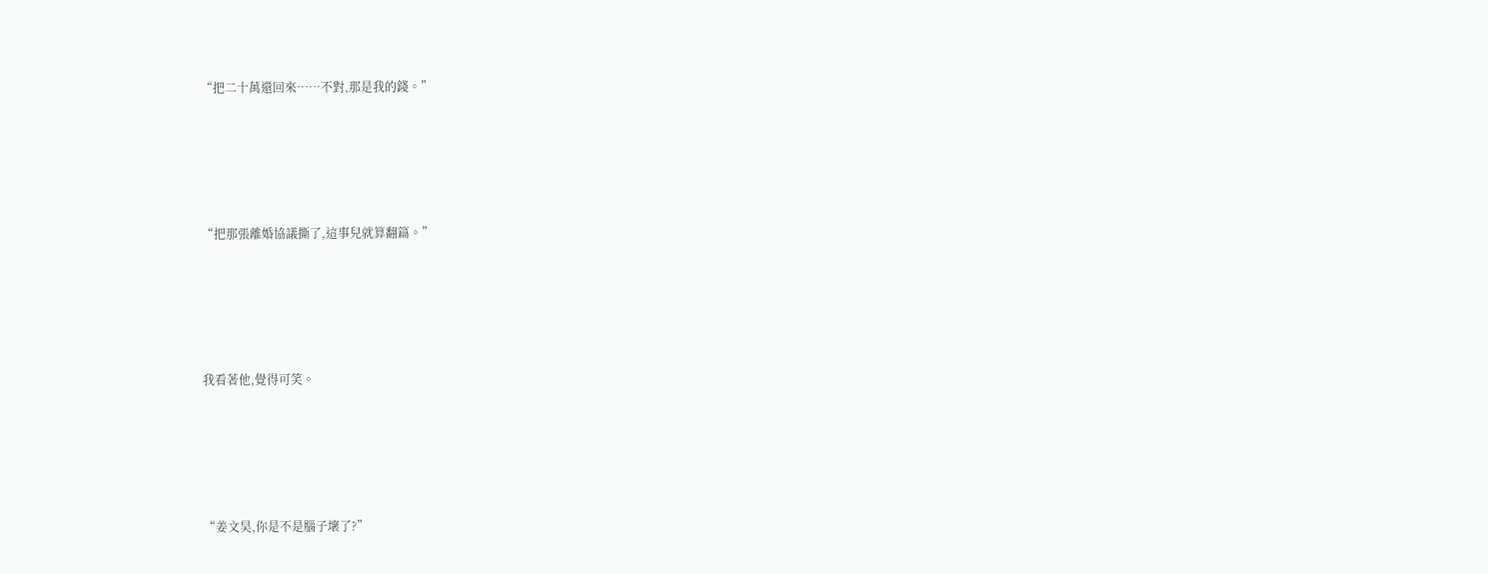“把二十萬還回來……不對,那是我的錢。”





“把那張離婚協議撕了,這事兒就算翻篇。”





我看著他,覺得可笑。





“姜文昊,你是不是腦子壞了?”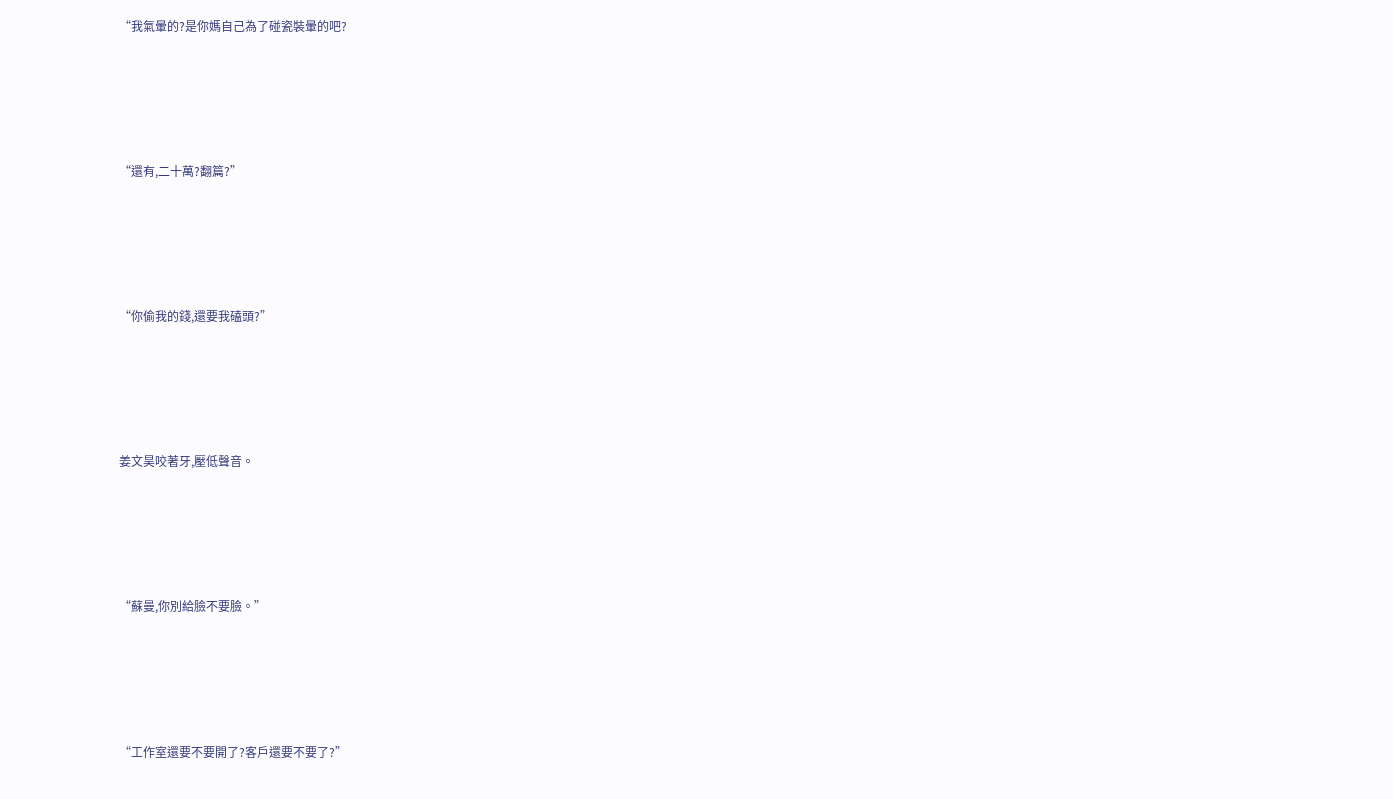“我氣暈的?是你媽自己為了碰瓷裝暈的吧?





“還有,二十萬?翻篇?”





“你偷我的錢,還要我磕頭?”





姜文昊咬著牙,壓低聲音。





“蘇曼,你別給臉不要臉。”





“工作室還要不要開了?客戶還要不要了?”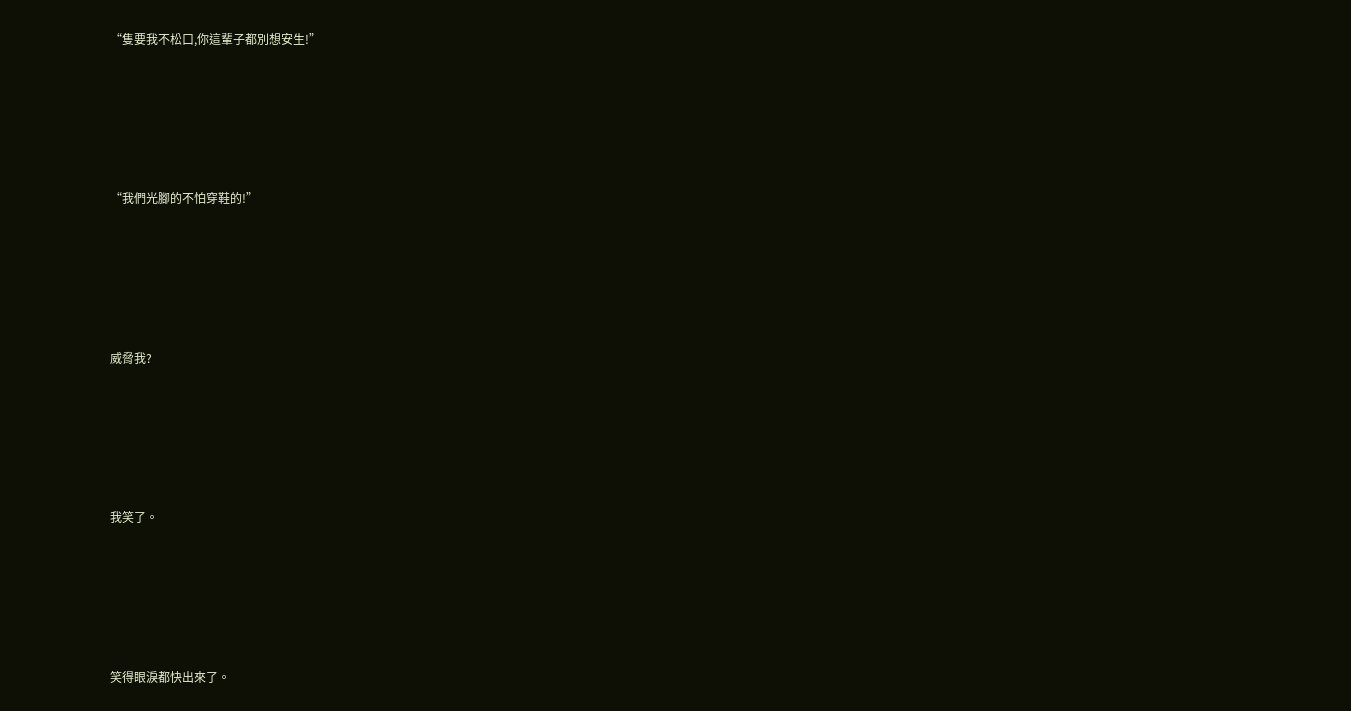“隻要我不松口,你這輩子都別想安生!”





“我們光腳的不怕穿鞋的!”





威脅我?





我笑了。





笑得眼淚都快出來了。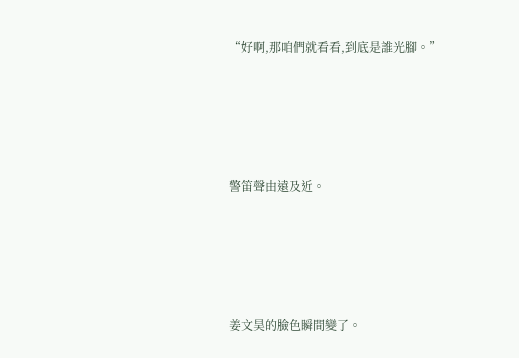“好啊,那咱們就看看,到底是誰光腳。”





警笛聲由遠及近。





姜文昊的臉色瞬間變了。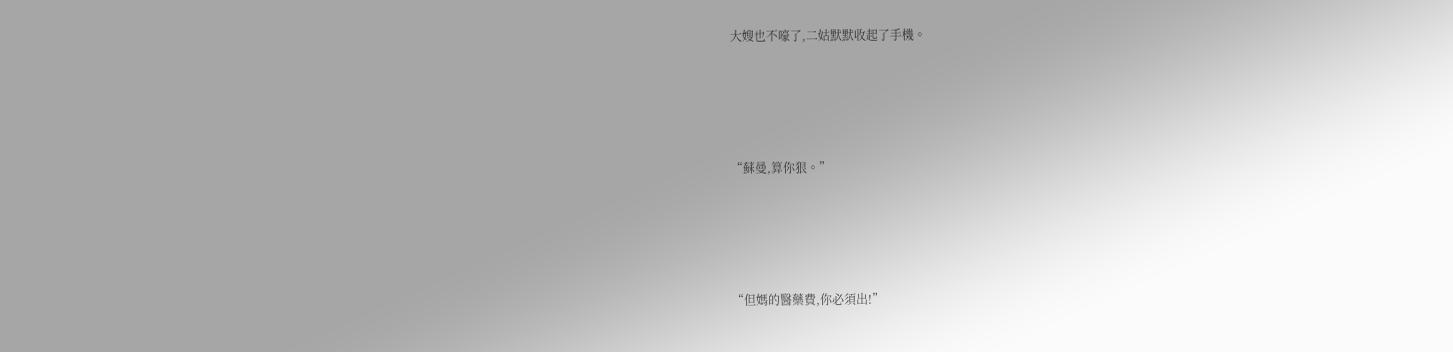大嫂也不嚎了,二姑默默收起了手機。





“蘇曼,算你狠。”





“但媽的醫藥費,你必須出!”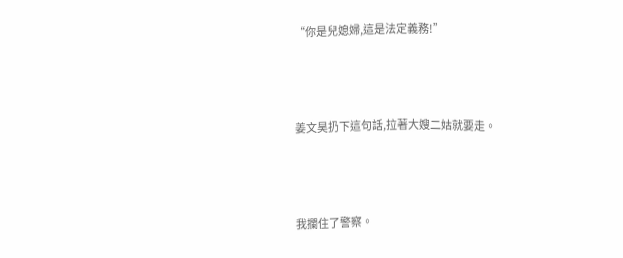“你是兒媳婦,這是法定義務!”





姜文昊扔下這句話,拉著大嫂二姑就要走。





我攔住了警察。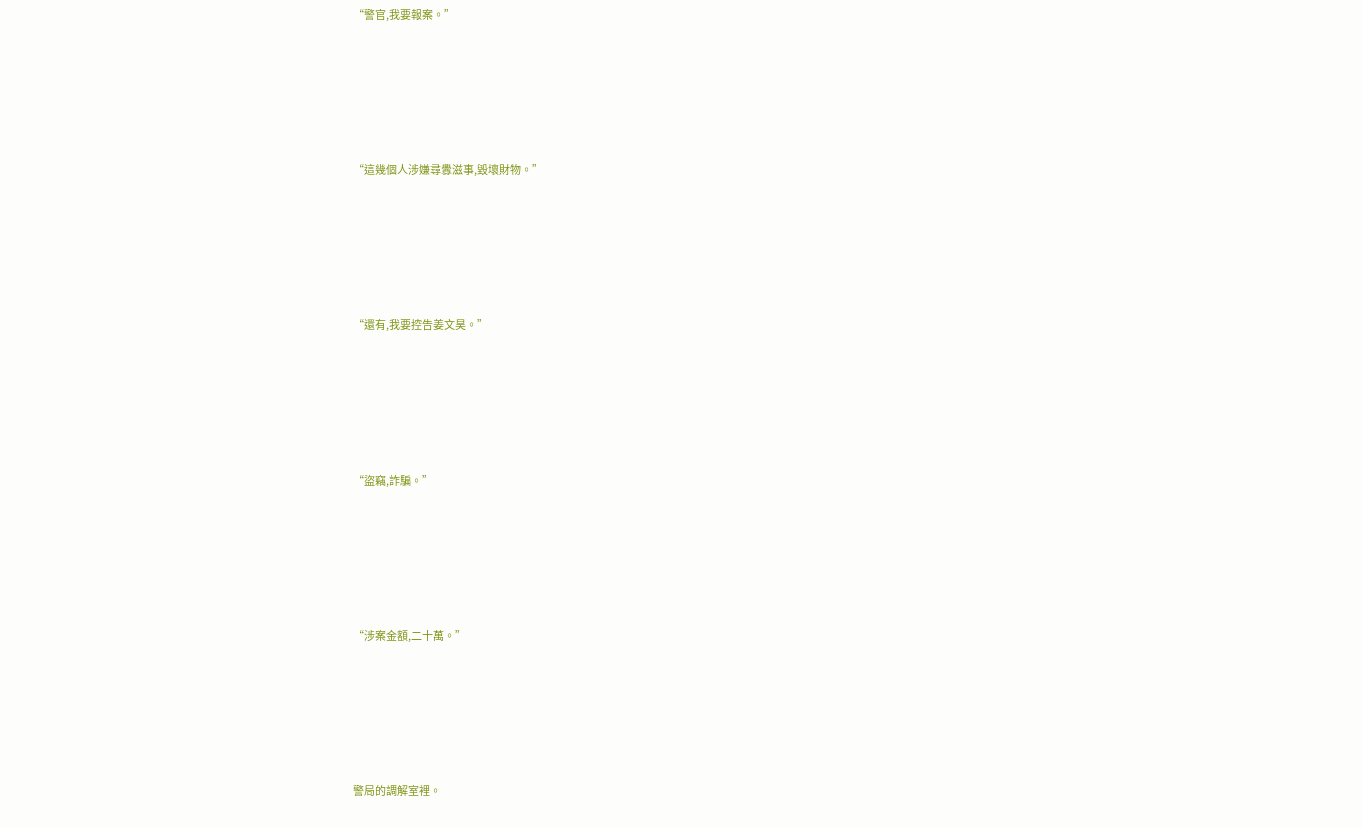“警官,我要報案。”





“這幾個人涉嫌尋釁滋事,毀壞財物。”





“還有,我要控告姜文昊。”





“盜竊,詐騙。”





“涉案金額,二十萬。”





警局的調解室裡。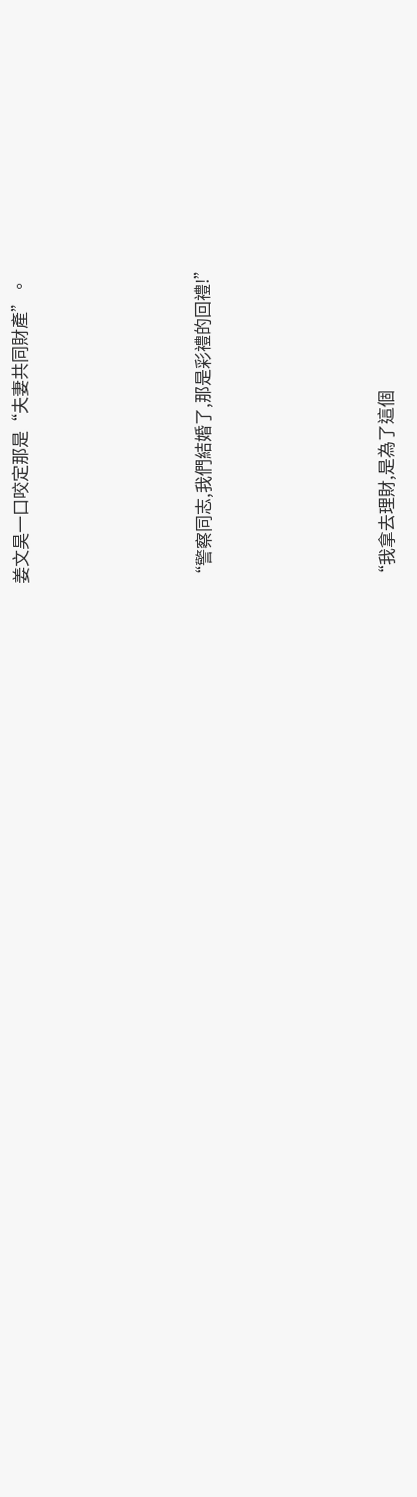姜文昊一口咬定那是“夫妻共同財產”。





“警察同志,我們結婚了,那是彩禮的回禮!”





“我拿去理財,是為了這個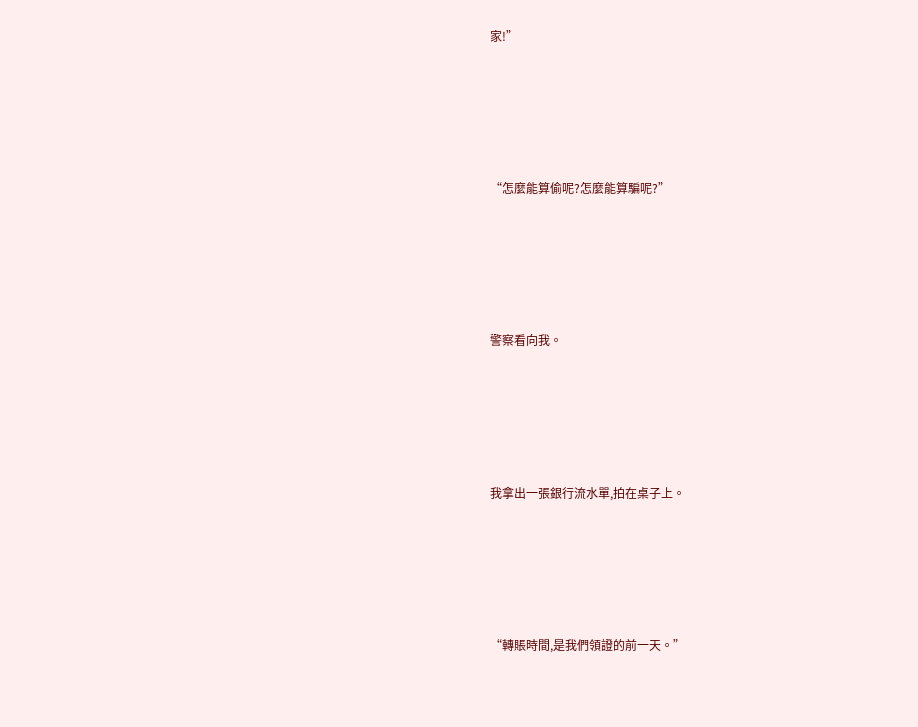家!”





“怎麼能算偷呢?怎麼能算騙呢?”





警察看向我。





我拿出一張銀行流水單,拍在桌子上。





“轉賬時間,是我們領證的前一天。”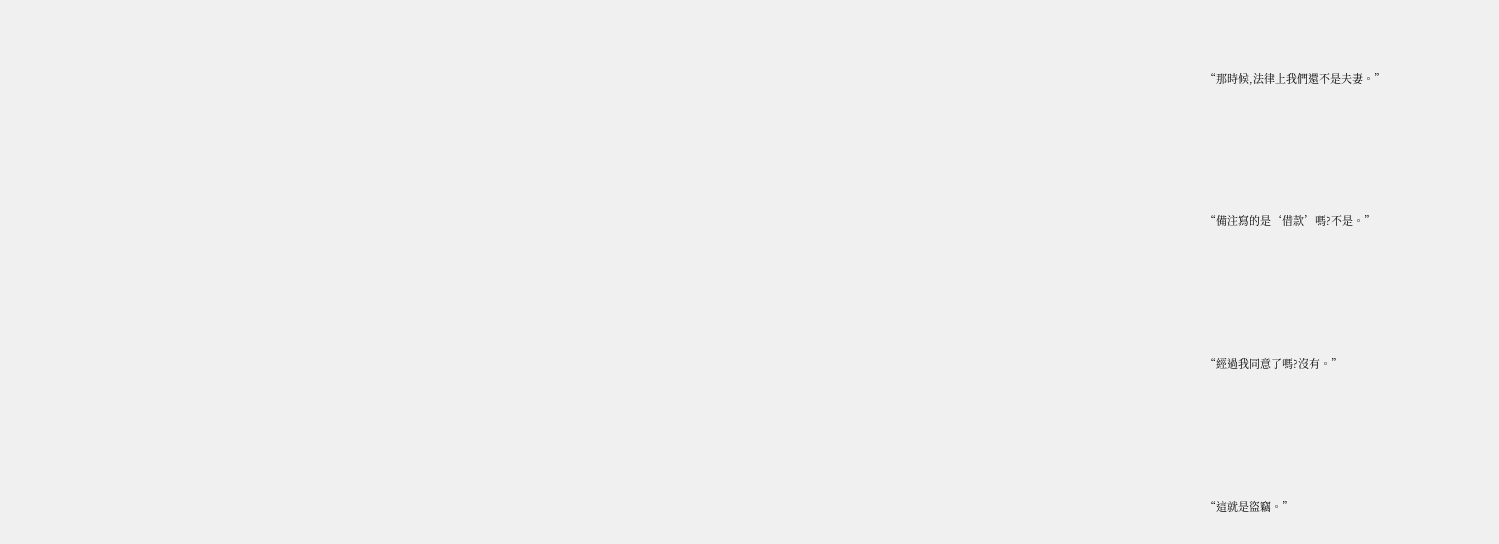“那時候,法律上我們還不是夫妻。”





“備注寫的是‘借款’嗎?不是。”





“經過我同意了嗎?沒有。”





“這就是盜竊。”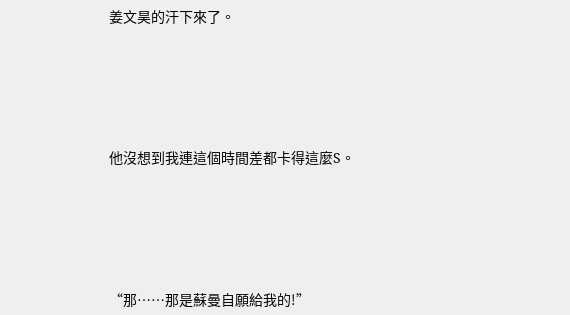姜文昊的汗下來了。





他沒想到我連這個時間差都卡得這麼S。





“那……那是蘇曼自願給我的!”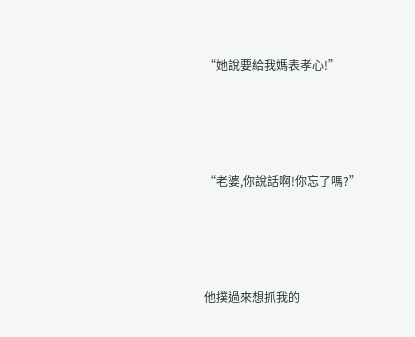“她說要給我媽表孝心!”





“老婆,你說話啊!你忘了嗎?”





他撲過來想抓我的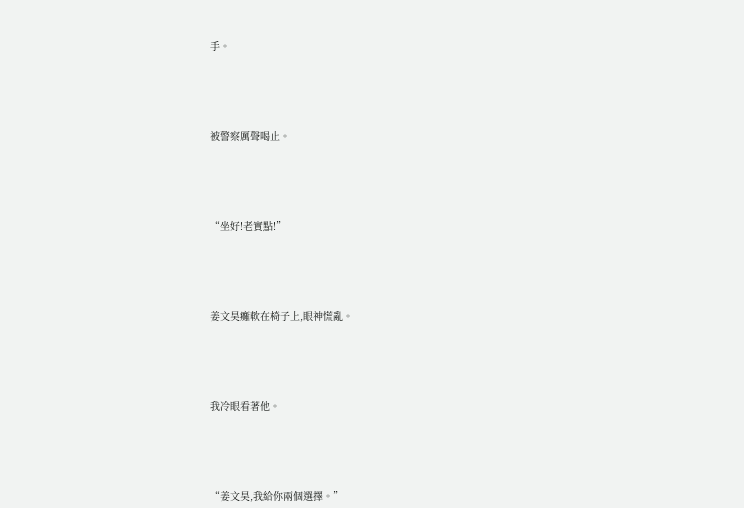手。





被警察厲聲喝止。





“坐好!老實點!”





姜文昊癱軟在椅子上,眼神慌亂。





我冷眼看著他。





“姜文昊,我給你兩個選擇。”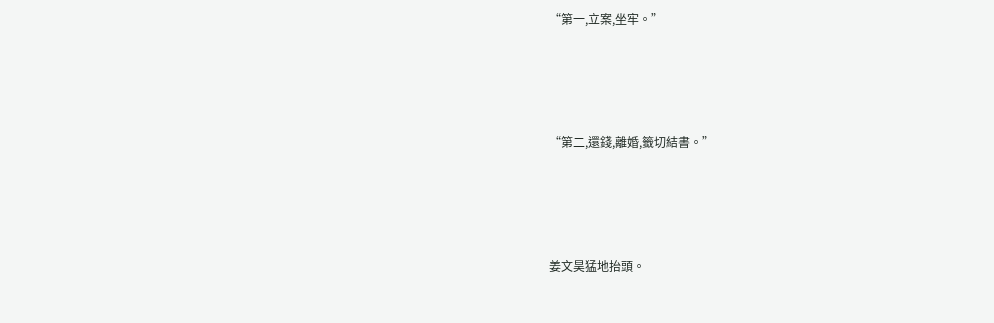“第一,立案,坐牢。”





“第二,還錢,離婚,籤切結書。”





姜文昊猛地抬頭。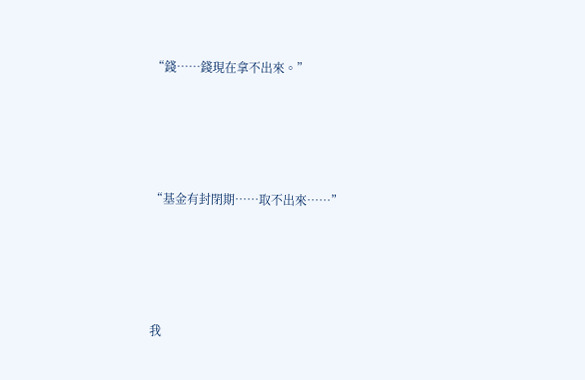“錢……錢現在拿不出來。”





“基金有封閉期……取不出來……”





我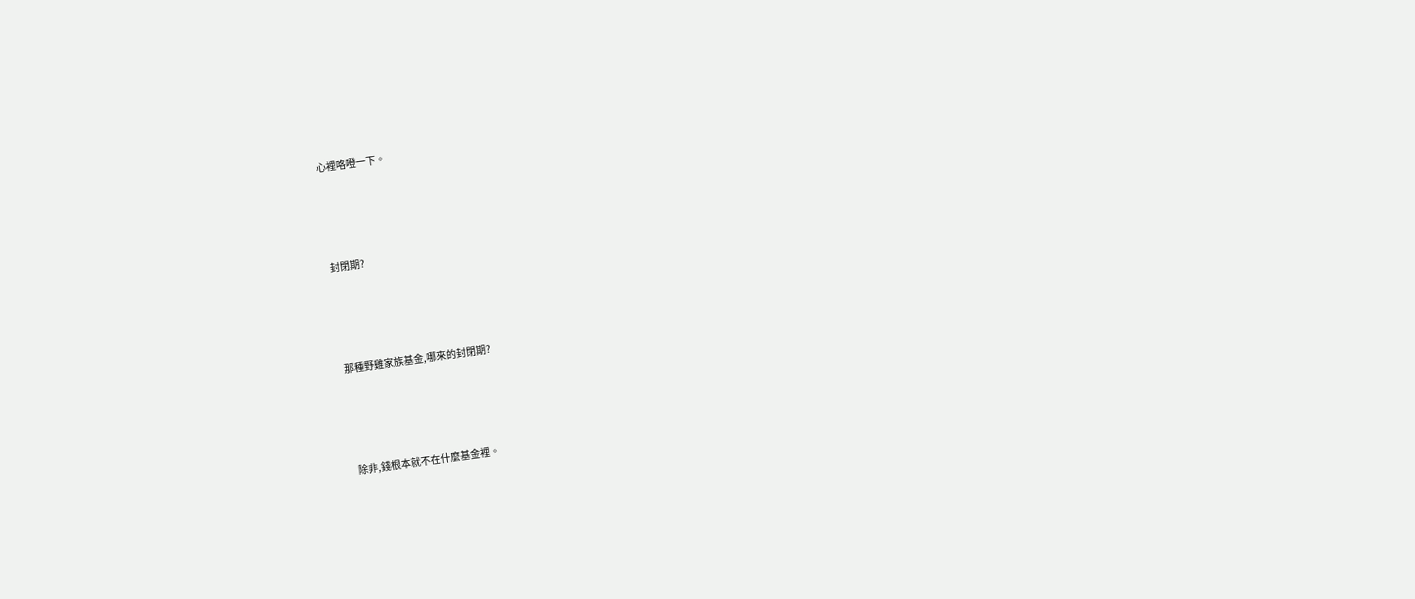心裡咯噔一下。





封閉期?





那種野雞家族基金,哪來的封閉期?





除非,錢根本就不在什麼基金裡。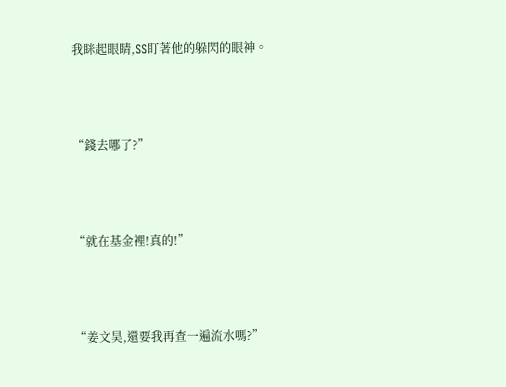我眯起眼睛,SS盯著他的躲閃的眼神。





“錢去哪了?”





“就在基金裡!真的!”





“姜文昊,還要我再查一遍流水嗎?”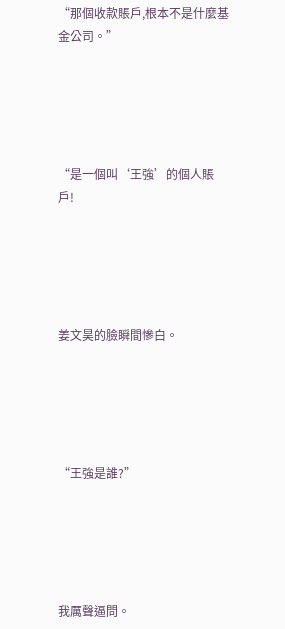“那個收款賬戶,根本不是什麼基金公司。”





“是一個叫‘王強’的個人賬戶!





姜文昊的臉瞬間慘白。





“王強是誰?”





我厲聲逼問。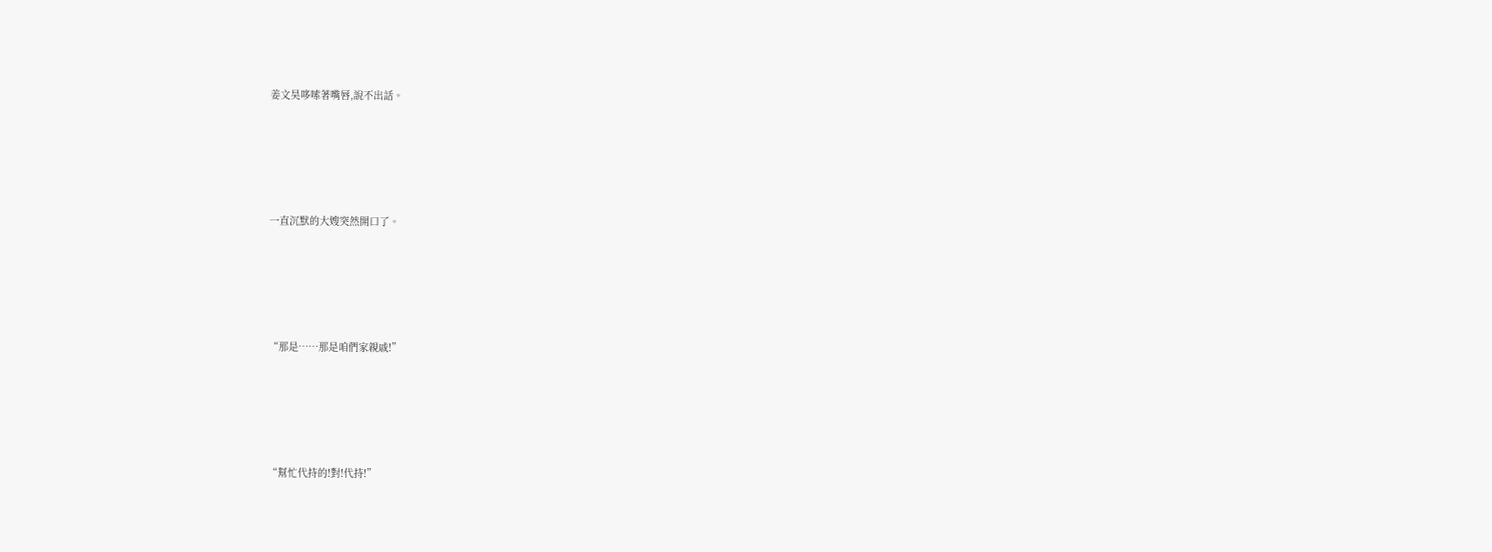姜文昊哆嗦著嘴唇,說不出話。





一直沉默的大嫂突然開口了。





“那是……那是咱們家親戚!”





“幫忙代持的!對!代持!”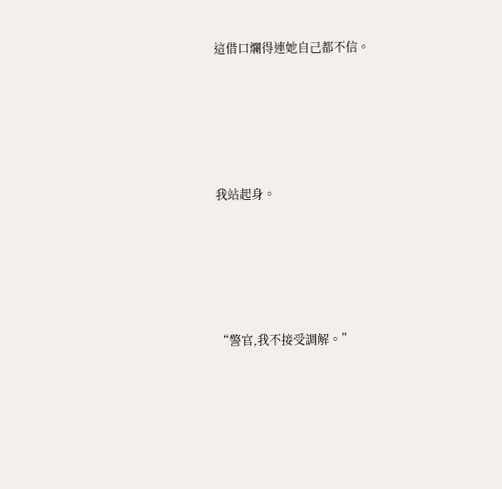這借口爛得連她自己都不信。





我站起身。





“警官,我不接受調解。”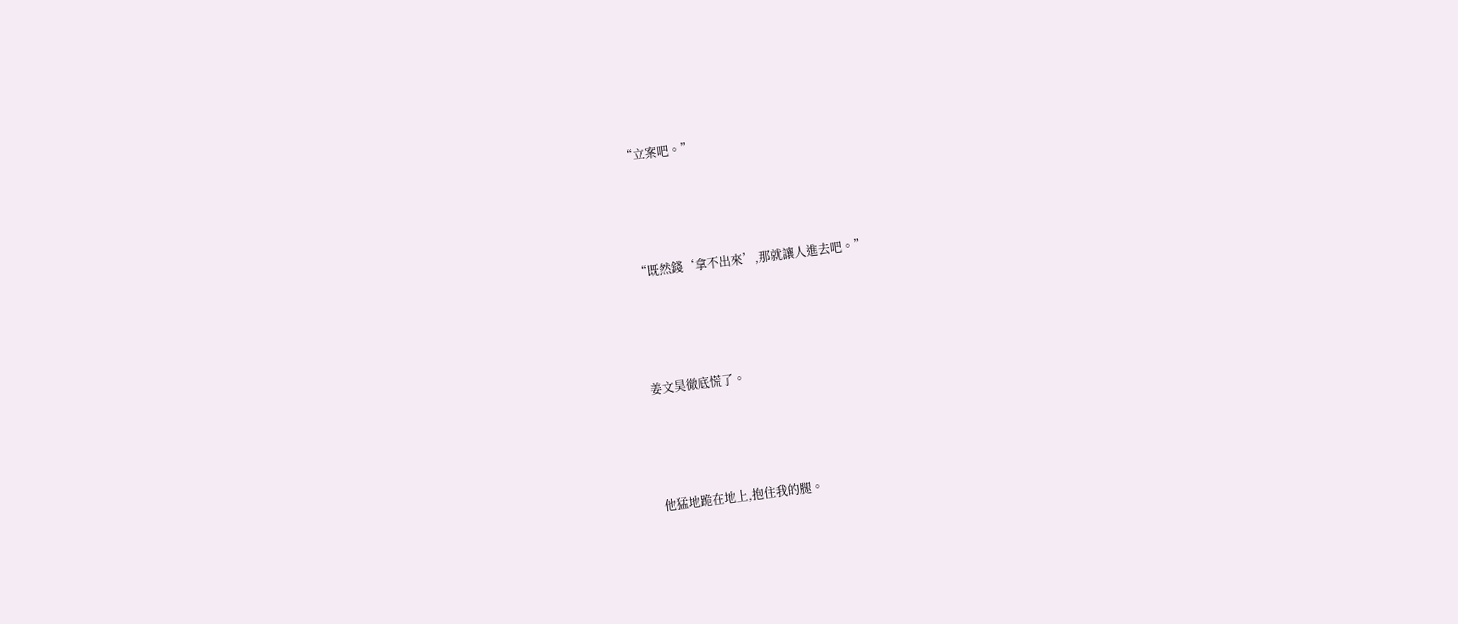“立案吧。”





“既然錢‘拿不出來’,那就讓人進去吧。”





姜文昊徹底慌了。





他猛地跪在地上,抱住我的腿。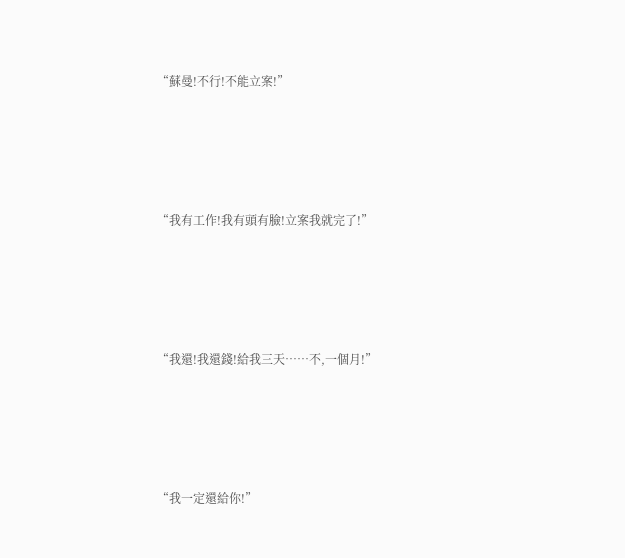“蘇曼!不行!不能立案!”





“我有工作!我有頭有臉!立案我就完了!”





“我還!我還錢!給我三天……不,一個月!”





“我一定還給你!”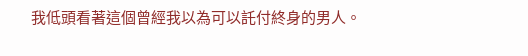我低頭看著這個曾經我以為可以託付終身的男人。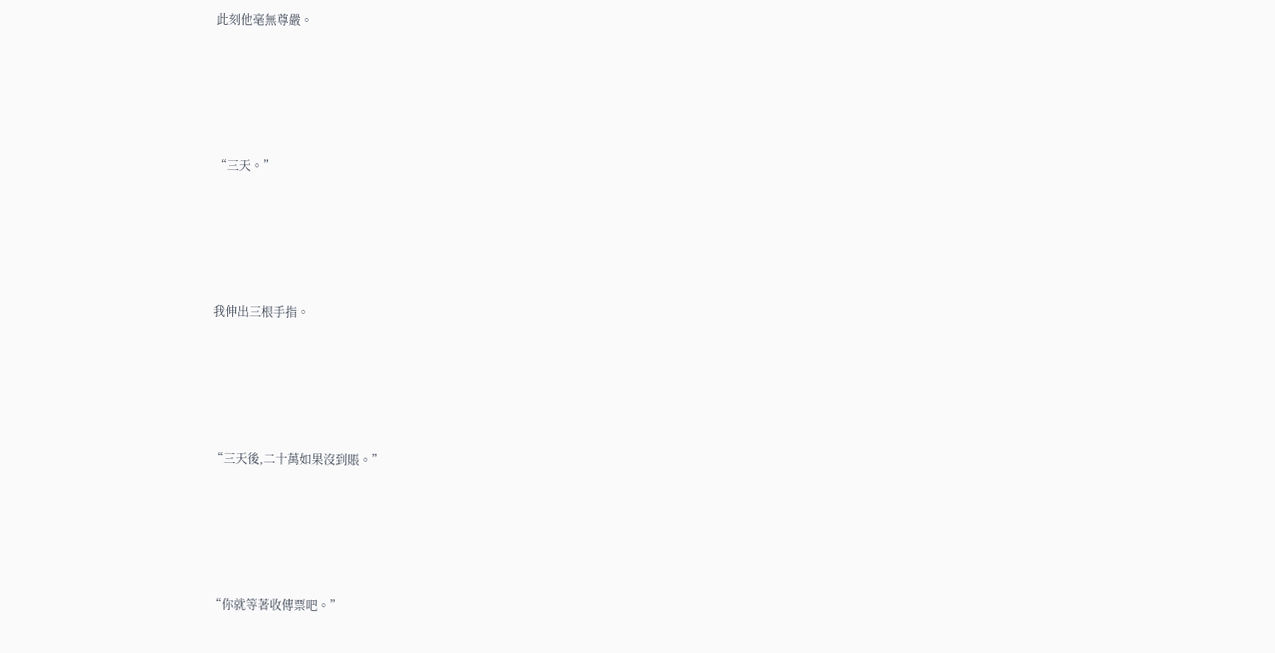此刻他毫無尊嚴。





“三天。”





我伸出三根手指。





“三天後,二十萬如果沒到賬。”





“你就等著收傳票吧。”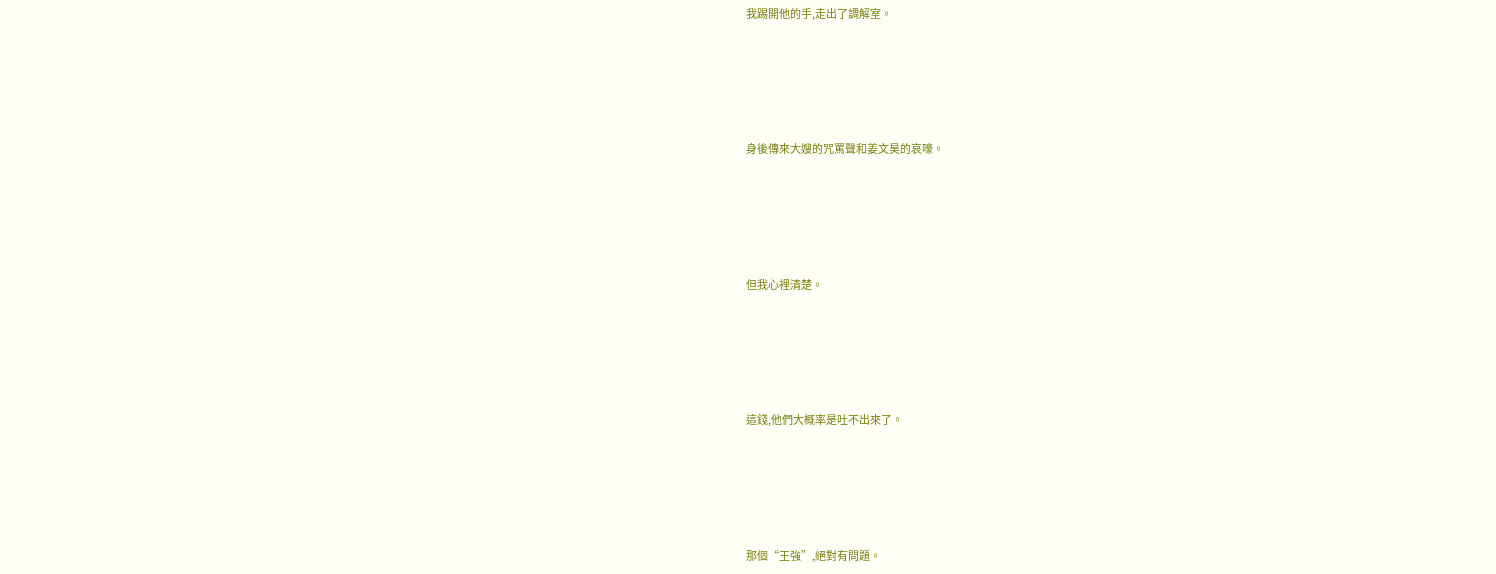我踢開他的手,走出了調解室。





身後傳來大嫂的咒罵聲和姜文昊的哀嚎。





但我心裡清楚。





這錢,他們大概率是吐不出來了。





那個“王強”,絕對有問題。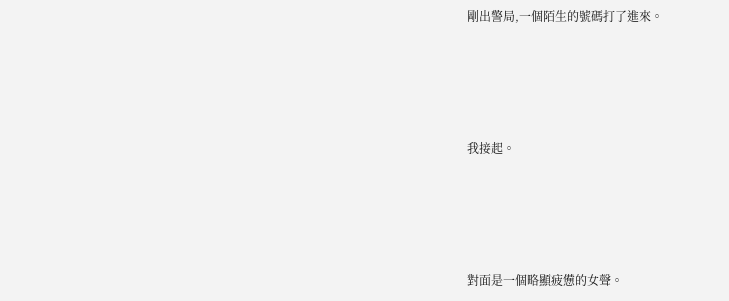剛出警局,一個陌生的號碼打了進來。





我接起。





對面是一個略顯疲憊的女聲。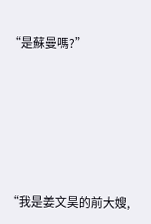“是蘇曼嗎?”





“我是姜文昊的前大嫂,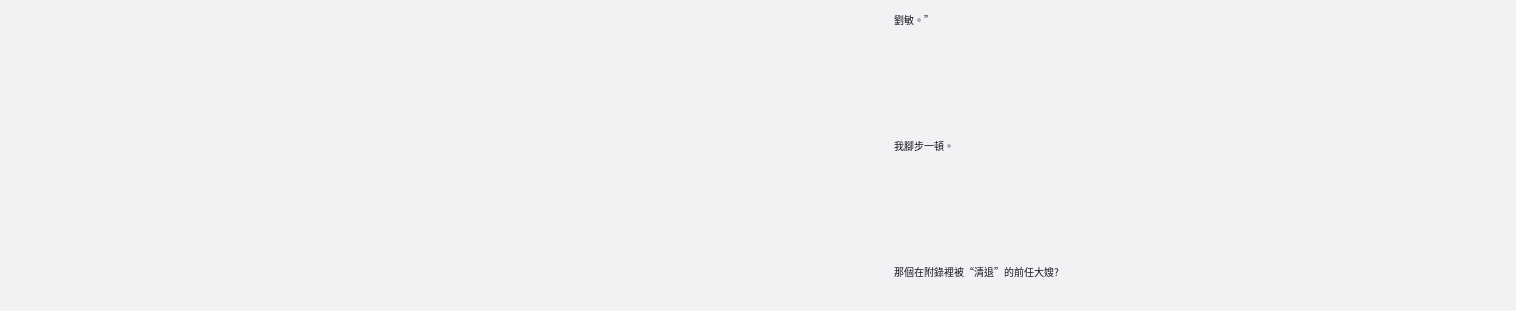劉敏。”





我腳步一頓。





那個在附錄裡被“清退”的前任大嫂?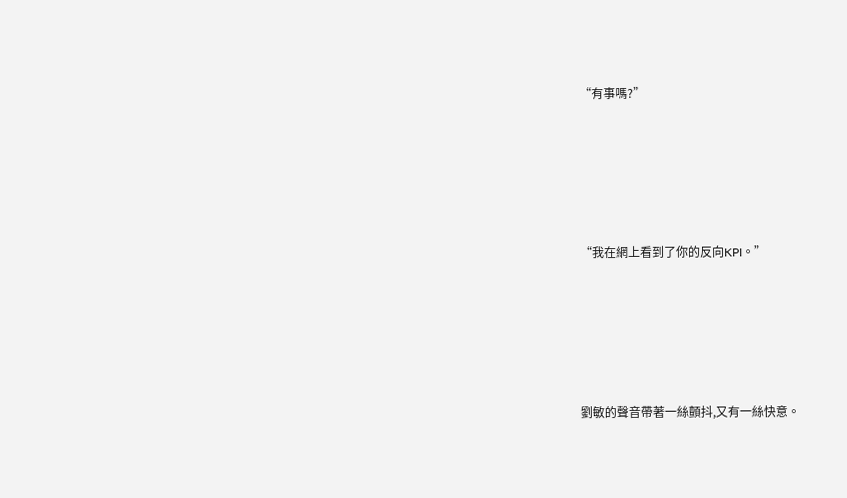“有事嗎?”





“我在網上看到了你的反向KPI。”





劉敏的聲音帶著一絲顫抖,又有一絲快意。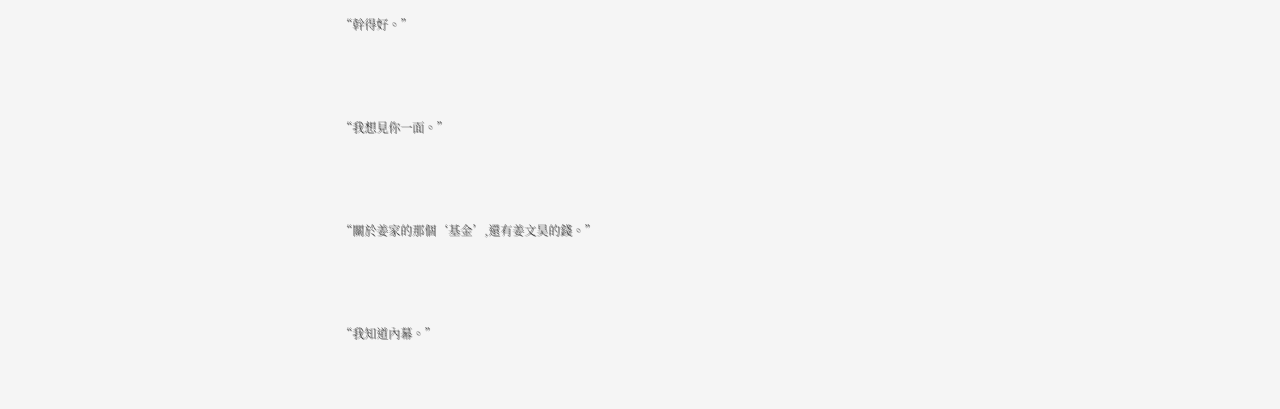“幹得好。”





“我想見你一面。”





“關於姜家的那個‘基金’,還有姜文昊的錢。”





“我知道內幕。”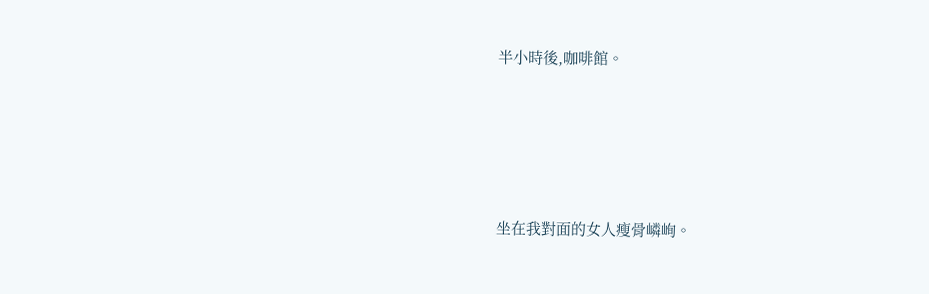半小時後,咖啡館。





坐在我對面的女人瘦骨嶙峋。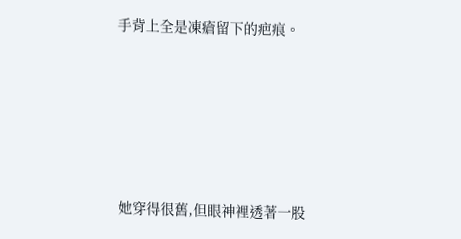手背上全是凍瘡留下的疤痕。





她穿得很舊,但眼神裡透著一股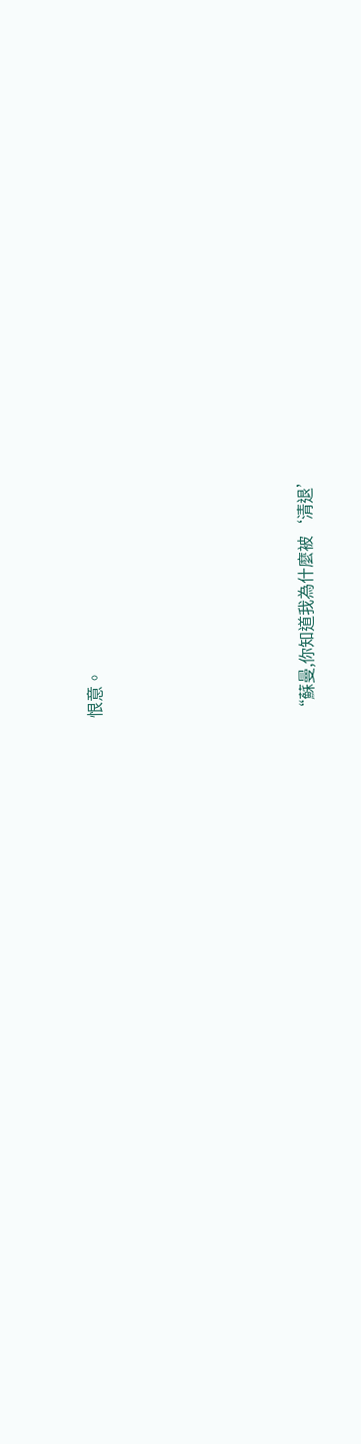恨意。





“蘇曼,你知道我為什麼被‘清退’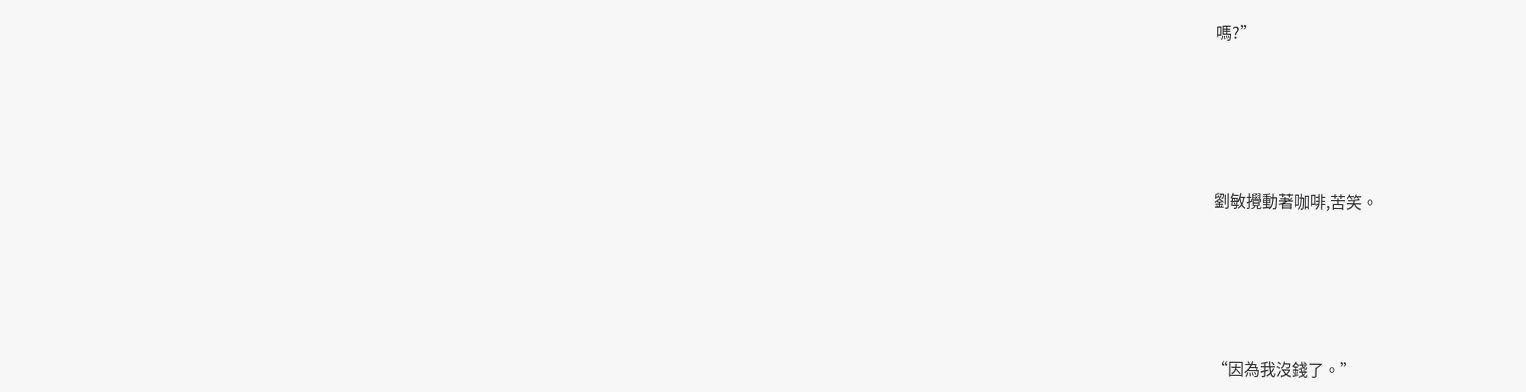嗎?”





劉敏攪動著咖啡,苦笑。





“因為我沒錢了。”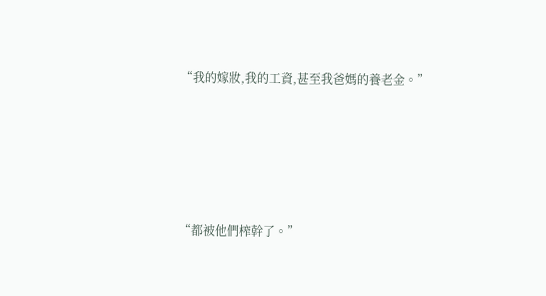“我的嫁妝,我的工資,甚至我爸媽的養老金。”





“都被他們榨幹了。”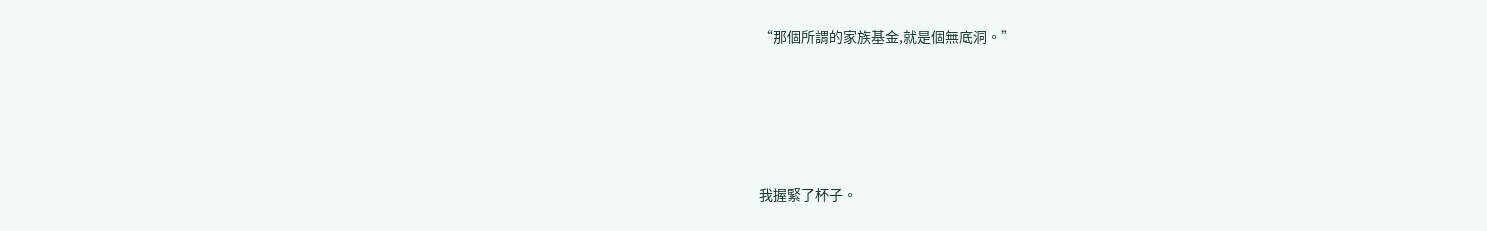“那個所謂的家族基金,就是個無底洞。”





我握緊了杯子。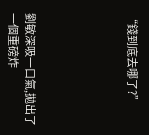“錢到底去哪了?”





劉敏深吸一口氣,拋出了一個重磅炸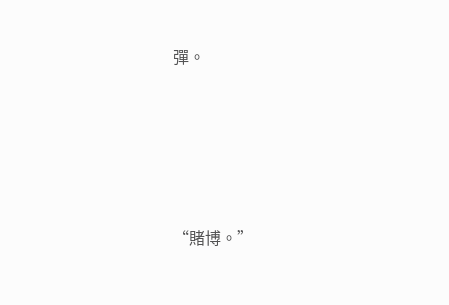彈。





“賭博。”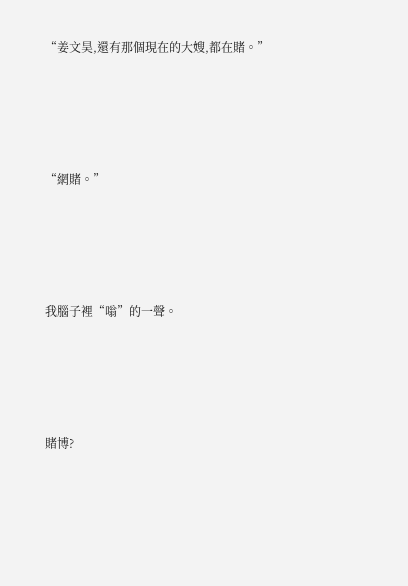“姜文昊,還有那個現在的大嫂,都在賭。”





“網賭。”





我腦子裡“嗡”的一聲。





賭博?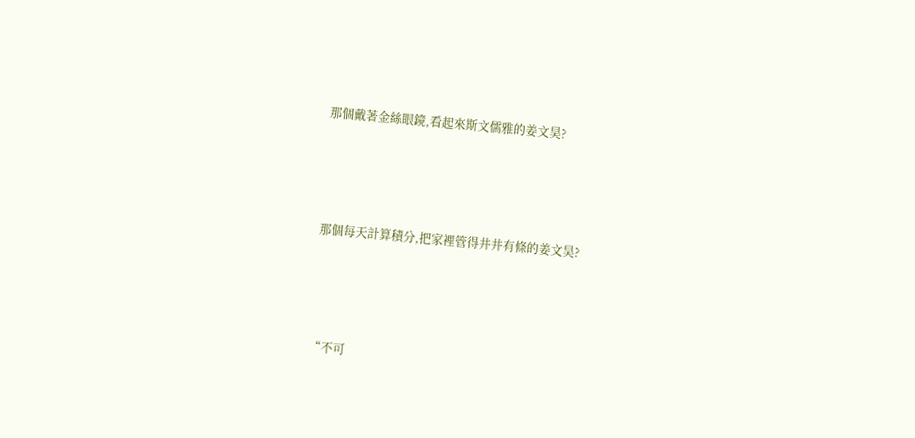那個戴著金絲眼鏡,看起來斯文儒雅的姜文昊?





那個每天計算積分,把家裡管得井井有條的姜文昊?





“不可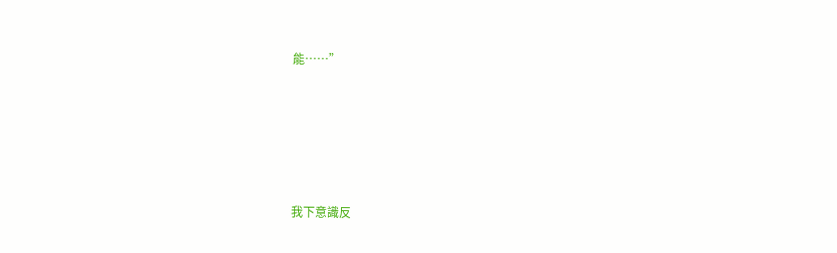能……”





我下意識反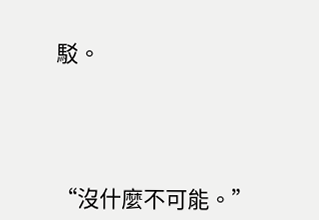駁。





“沒什麼不可能。”